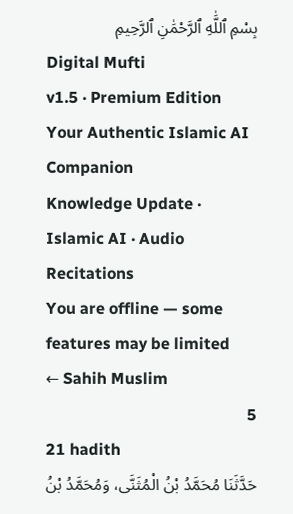بِسْمِ ٱللَّٰهِ ٱلرَّحْمَٰنِ ٱلرَّحِيمِ
Digital Mufti
v1.5 · Premium Edition
Your Authentic Islamic AI Companion
Knowledge Update · Islamic AI · Audio Recitations
You are offline — some features may be limited
← Sahih Muslim
5
21 hadith
حَدَّثَنَا مُحَمَّدُ بْنُ الْمُثَنَّى، وَمُحَمَّدُ بْنُ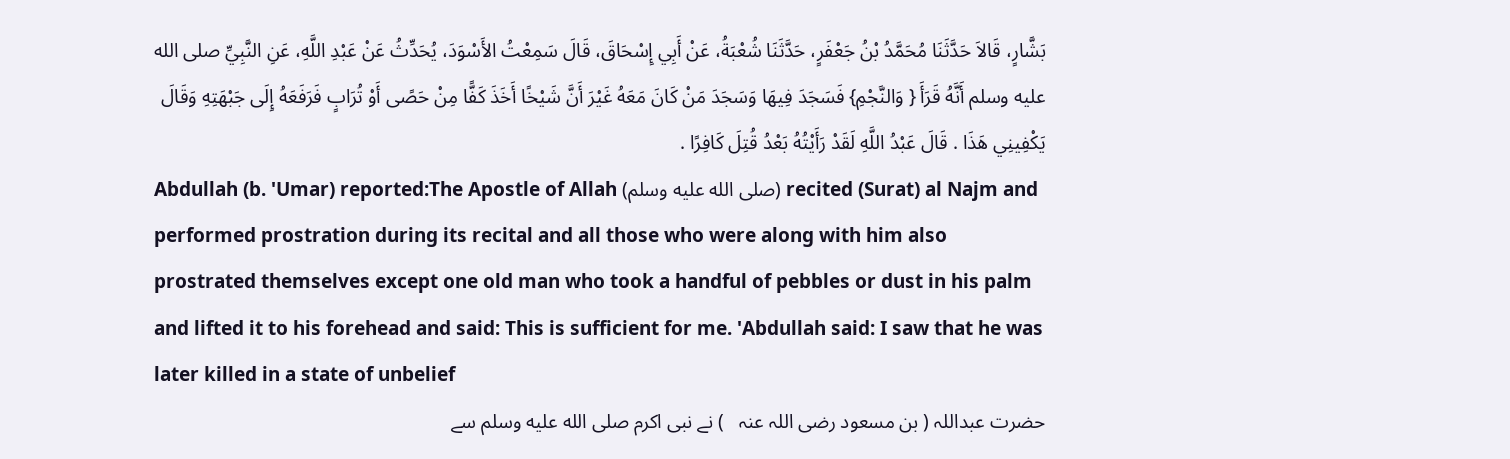بَشَّارٍ، قَالاَ حَدَّثَنَا مُحَمَّدُ بْنُ جَعْفَرٍ، حَدَّثَنَا شُعْبَةُ، عَنْ أَبِي إِسْحَاقَ، قَالَ سَمِعْتُ الأَسْوَدَ، يُحَدِّثُ عَنْ عَبْدِ اللَّهِ، عَنِ النَّبِيِّ صلى الله عليه وسلم أَنَّهُ قَرَأَ { وَالنَّجْمِ} فَسَجَدَ فِيهَا وَسَجَدَ مَنْ كَانَ مَعَهُ غَيْرَ أَنَّ شَيْخًا أَخَذَ كَفًّا مِنْ حَصًى أَوْ تُرَابٍ فَرَفَعَهُ إِلَى جَبْهَتِهِ وَقَالَ يَكْفِينِي هَذَا . قَالَ عَبْدُ اللَّهِ لَقَدْ رَأَيْتُهُ بَعْدُ قُتِلَ كَافِرًا .
Abdullah (b. 'Umar) reported:The Apostle of Allah (صلى الله عليه وسلم) recited (Surat) al Najm and performed prostration during its recital and all those who were along with him also prostrated themselves except one old man who took a handful of pebbles or dust in his palm and lifted it to his forehead and said: This is sufficient for me. 'Abdullah said: I saw that he was later killed in a state of unbelief
حضرت عبداللہ ( بن مسعود ‌رضی ‌اللہ ‌عنہ ‌ ‌ ) نے نبی اکرم صلى الله عليه وسلم سے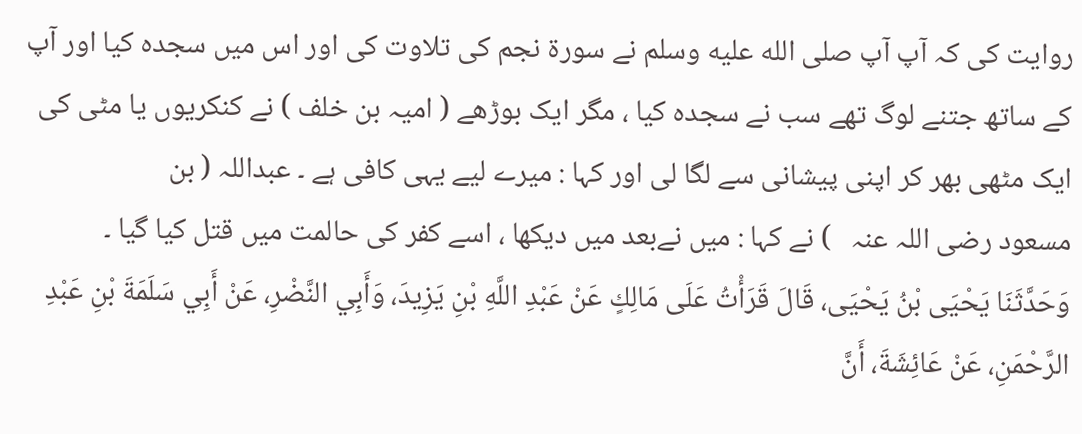روایت کی کہ آپ آپ صلى الله عليه وسلم نے سورۃ نجم کی تلاوت کی اور اس میں سجدہ کیا اور آپ کے ساتھ جتنے لوگ تھے سب نے سجدہ کیا ، مگر ایک بوڑھے ( امیہ بن خلف ) نے کنکریوں یا مٹی کی ایک مٹھی بھر کر اپنی پیشانی سے لگا لی اور کہا : میرے لیے یہی کافی ہے ۔ عبداللہ ( بن مسعود ‌رضی ‌اللہ ‌عنہ ‌ ‌ ) نے کہا : میں نےبعد میں دیکھا ، اسے کفر کی حالمت میں قتل کیا گیا ۔
وَحَدَّثَنَا يَحْيَى بْنُ يَحْيَى، قَالَ قَرَأْتُ عَلَى مَالِكٍ عَنْ عَبْدِ اللَّهِ بْنِ يَزِيدَ، وَأَبِي النَّضْرِ، عَنْ أَبِي سَلَمَةَ بْنِ عَبْدِ الرَّحْمَنِ، عَنْ عَائِشَةَ، أَنَّ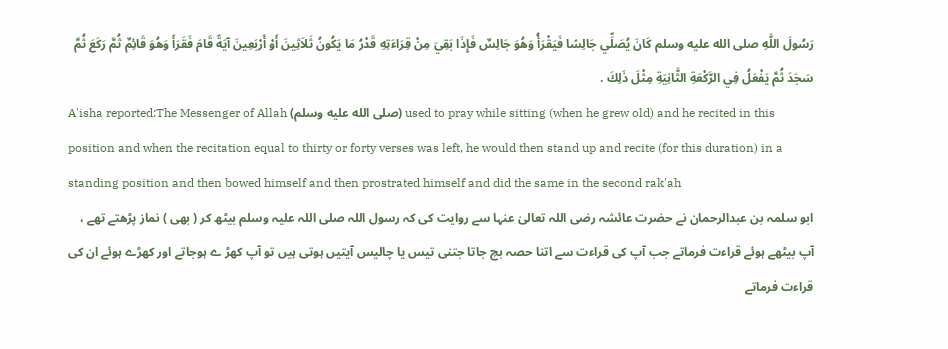رَسُولَ اللَّهِ صلى الله عليه وسلم كَانَ يُصَلِّي جَالِسًا فَيَقْرَأُ وَهُوَ جَالِسٌ فَإِذَا بَقِيَ مِنْ قِرَاءَتِهِ قَدْرُ مَا يَكُونُ ثَلاَثِينَ أَوْ أَرْبَعِينَ آيَةً قَامَ فَقَرَأَ وَهُوَ قَائِمٌ ثُمَّ رَكَعَ ثُمَّ سَجَدَ ثُمَّ يَفْعَلُ فِي الرَّكْعَةِ الثَّانِيَةِ مِثْلَ ذَلِكَ .
A'isha reported:The Messenger of Allah (صلى الله عليه وسلم) used to pray while sitting (when he grew old) and he recited in this position and when the recitation equal to thirty or forty verses was left, he would then stand up and recite (for this duration) in a standing position and then bowed himself and then prostrated himself and did the same in the second rak'ah
ابو سلمہ بن عبدالرحمان نے حضرت عائشہ رضی اللہ تعالیٰ عنہا سے روایت کی کہ رسول اللہ صلی اللہ علیہ وسلم بیٹھ کر ( بھی ) نماز پڑھتے تھے ، آپ بیٹھے ہوئے قراءت فرماتے جب آپ کی قراءت سے اتنا حصہ بچ جاتا جتنی تیس یا چالیس آیتیں ہوتی ہیں تو آپ کھڑ ے ہوجاتے اور کھڑے ہوئے ان کی قراءت فرماتے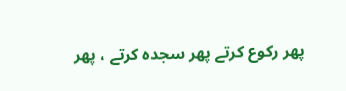پھر رکوع کرتے پھر سجدہ کرتے ، پھر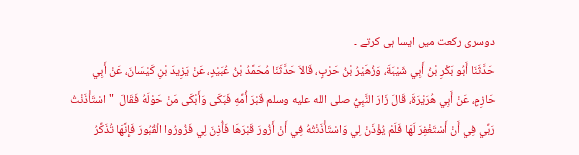دوسری رکعت میں ایسا ہی کرتے ۔
حَدَّثَنَا أَبُو بَكْرِ بْنُ أَبِي شَيْبَةَ، وَزُهَيْرُ بْنُ حَرْبٍ، قَالاَ حَدَّثَنَا مُحَمَّدُ بْنُ عُبَيْدٍ، عَنْ يَزِيدَ بْنِ كَيْسَانَ، عَنْ أَبِي حَازِمٍ، عَنْ أَبِي هُرَيْرَةَ، قَالَ زَارَ النَّبِيُّ صلى الله عليه وسلم قَبْرَ أُمِّهِ فَبَكَى وَأَبْكَى مَنْ حَوْلَهُ فَقَالَ  " اسْتَأْذَنْتُ رَبِّي فِي أَنْ أَسْتَغْفِرَ لَهَا فَلَمْ يُؤْذَنْ لِي وَاسْتَأْذَنْتُهُ فِي أَنْ أَزُورَ قَبْرَهَا فَأُذِنَ لِي فَزُورُوا الْقُبُورَ فَإِنَّهَا تُذَكِّرُ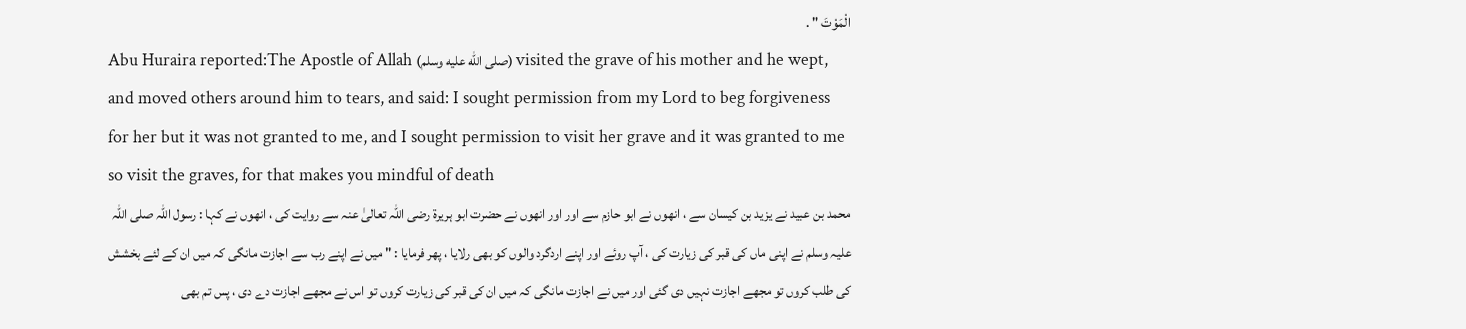الْمَوْتَ " .
Abu Huraira reported:The Apostle of Allah (صلى الله عليه وسلم) visited the grave of his mother and he wept, and moved others around him to tears, and said: I sought permission from my Lord to beg forgiveness for her but it was not granted to me, and I sought permission to visit her grave and it was granted to me so visit the graves, for that makes you mindful of death
محمد بن عبید نے یزید بن کیسان سے ، انھوں نے ابو حازم سے اور اور انھوں نے حضرت ابو ہریرۃ رضی اللہ تعالیٰ عنہ سے روایت کی ، انھوں نے کہا : رسول اللہ صلی اللہ علیہ وسلم نے اپنی ماں کی قبر کی زیارت کی ، آپ روئے اور اپنے اردگرد والوں کو بھی رلایا ، پھر فرمایا : " میں نے اپنے رب سے اجازت مانگی کہ میں ان کے لئے بخشش کی طلب کروں تو مجھے اجازت نہیں دی گئی اور میں نے اجازت مانگی کہ میں ان کی قبر کی زیارت کروں تو اس نے مجھے اجازت دے دی ، پس تم بھی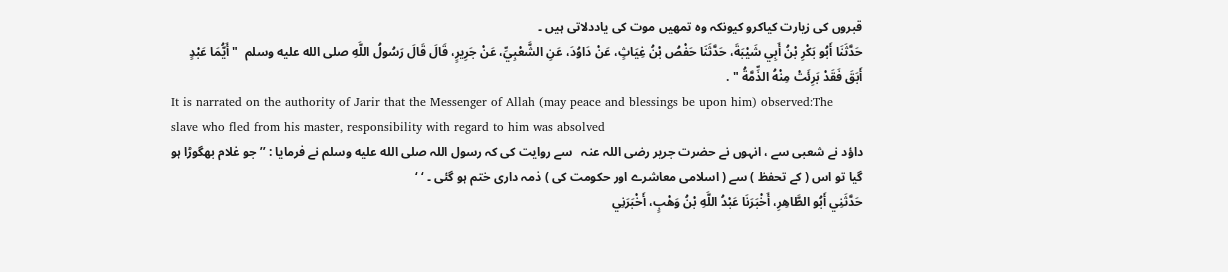قبروں کی زیارت کیاکرو کیونکہ وہ تمھیں موت کی یاددلاتی ہیں ۔
حَدَّثَنَا أَبُو بَكْرِ بْنُ أَبِي شَيْبَةَ، حَدَّثَنَا حَفْصُ بْنُ غِيَاثٍ، عَنْ دَاوُدَ، عَنِ الشَّعْبِيِّ، عَنْ جَرِيرٍ، قَالَ قَالَ رَسُولُ اللَّهِ صلى الله عليه وسلم  " أَيُّمَا عَبْدٍ أَبَقَ فَقَدْ بَرِئَتْ مِنْهُ الذِّمَّةُ " .
It is narrated on the authority of Jarir that the Messenger of Allah (may peace and blessings be upon him) observed:The slave who fled from his master, responsibility with regard to him was absolved
داؤد نے شعبی سے ، انہوں نے حضرت جریر ‌رضی ‌اللہ ‌عنہ ‌ ‌ سے روایت کی کہ رسول اللہ صلى الله عليه وسلم نے فرمایا : ’’ جو غلام بھگوڑا ہو گیا تو اس ( کے تحفظ ) سے ( اسلامی معاشرے اور حکومت کی ) ذمہ داری ختم ہو گئی ۔ ‘ ‘
حَدَّثَنِي أَبُو الطَّاهِرِ، أَخْبَرَنَا عَبْدُ اللَّهِ بْنُ وَهْبٍ، أَخْبَرَنِي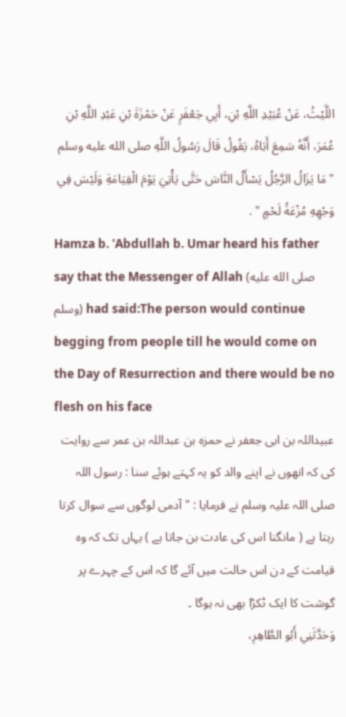اللَّيْثُ، عَنْ عُبَيْدِ اللَّهِ بْنِ، أَبِي جَعْفَرٍ عَنْ حَمْزَةَ بْنِ عَبْدِ اللَّهِ بْنِ عُمَرَ، أَنَّهُ سَمِعَ أَبَاهُ، يَقُولُ قَالَ رَسُولُ اللَّهِ صلى الله عليه وسلم  " مَا يَزَالُ الرَّجُلُ يَسْأَلُ النَّاسَ حَتَّى يَأْتِيَ يَوْمَ الْقِيَامَةِ وَلَيْسَ فِي وَجْهِهِ مُزْعَةُ لَحْمٍ " .
Hamza b. 'Abdullah b. Umar heard his father say that the Messenger of Allah (صلى الله عليه وسلم) had said:The person would continue begging from people till he would come on the Day of Resurrection and there would be no flesh on his face
عبیداللہ بن ابی جعفر نے حمزہ بن عبداللہ بن عمر سے روایت کی کہ انھوں نے اپنے والد کو یہ کہتے ہوئے سنا : رسول اللہ صلی اللہ علیہ وسلم نے فرمایا : " آدمی لوگوں سے سوال کرتا رہتا ہے ( مانگنا اس کی عادت بن جاتا ہے ) یہاں تک کہ وہ قیامت کے دن اس حالت میں آئے گا کہ اس کے چہرے پر گوشت کا ایک ٹکڑا بھی نہ ہوگا ۔
وَحَدَّثَنِي أَبُو الطَّاهِرِ،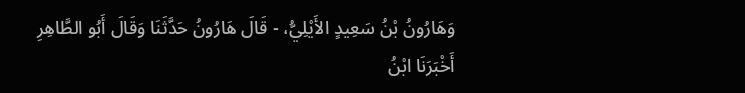وَهَارُونُ بْنُ سَعِيدٍ الأَيْلِيُّ، - قَالَ هَارُونُ حَدَّثَنَا وَقَالَ أَبُو الطَّاهِرِ أَخْبَرَنَا ابْنُ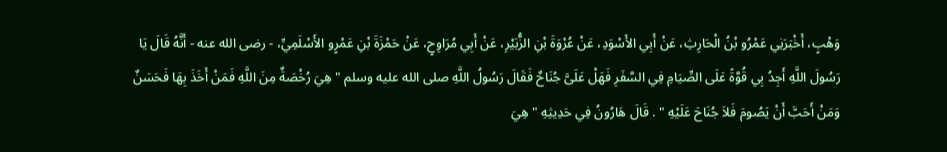وَهْبٍ، أَخْبَرَنِي عَمْرُو بْنُ الْحَارِثِ، عَنْ أَبِي الأَسْوَدِ، عَنْ عُرْوَةَ بْنِ الزُّبَيْرِ، عَنْ أَبِي مُرَاوِحٍ، عَنْ حَمْزَةَ بْنِ عَمْرٍو الأَسْلَمِيِّ، - رضى الله عنه - أَنَّهُ قَالَ يَا رَسُولَ اللَّهِ أَجِدُ بِي قُوَّةً عَلَى الصِّيَامِ فِي السَّفَرِ فَهَلْ عَلَىَّ جُنَاحٌ فَقَالَ رَسُولُ اللَّهِ صلى الله عليه وسلم " هِيَ رُخْصَةٌ مِنَ اللَّهِ فَمَنْ أَخَذَ بِهَا فَحَسَنٌ وَمَنْ أَحَبَّ أَنْ يَصُومَ فَلاَ جُنَاحَ عَلَيْهِ " . قَالَ هَارُونُ فِي حَدِيثِهِ " هِيَ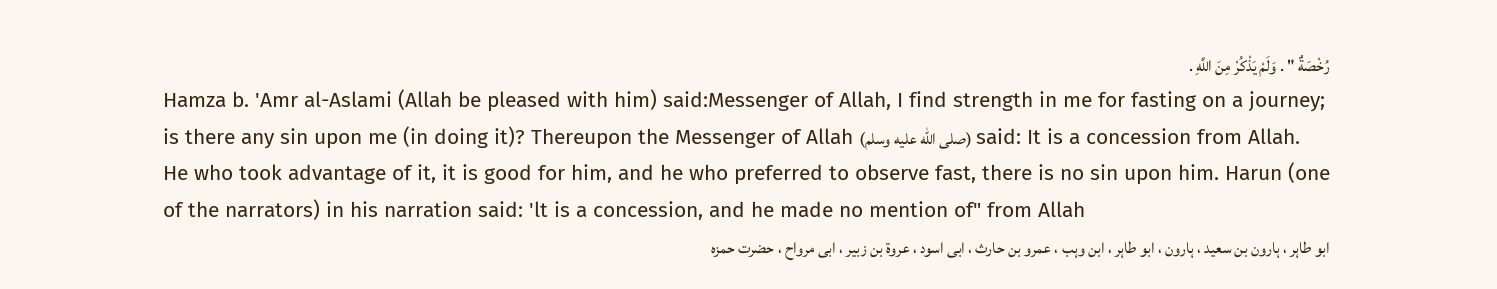رُخْصَةٌ " . وَلَمْ يَذْكُرْ مِنَ اللَّهِ .
Hamza b. 'Amr al-Aslami (Allah be pleased with him) said:Messenger of Allah, I find strength in me for fasting on a journey; is there any sin upon me (in doing it)? Thereupon the Messenger of Allah (صلى الله عليه وسلم) said: It is a concession from Allah. He who took advantage of it, it is good for him, and he who preferred to observe fast, there is no sin upon him. Harun (one of the narrators) in his narration said: 'lt is a concession, and he made no mention of" from Allah
ابو طاہر ، ہارون بن سعید ، ہارون ، ابو طاہر ، ابن وہب ، عمرو بن حارث ، ابی اسود ، عروۃ بن زبیر ، ابی مرواح ، حضرت حمزہ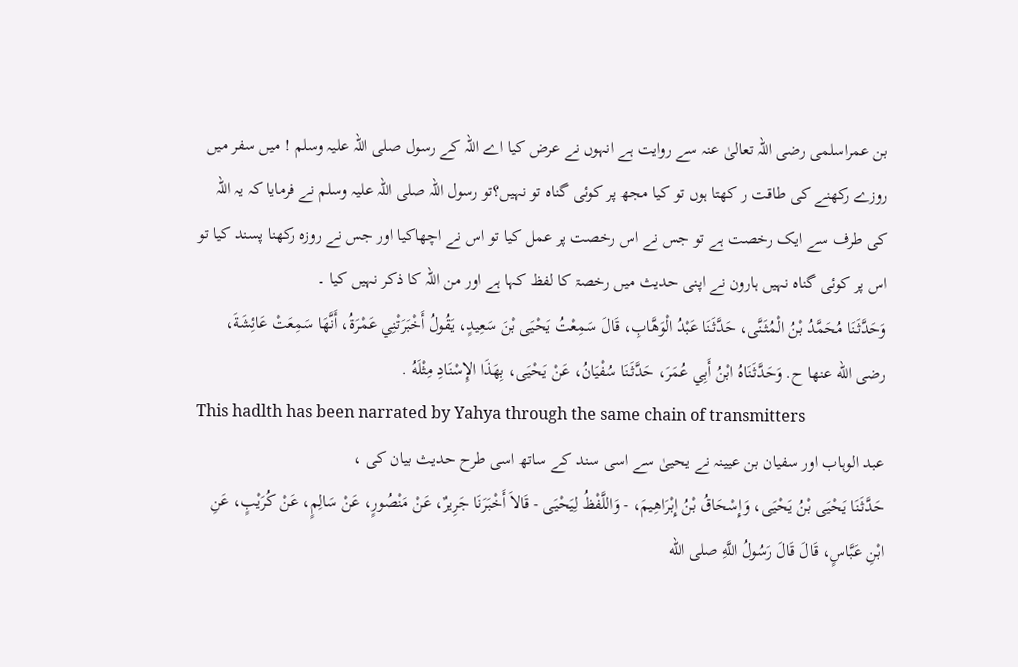بن عمراسلمی رضی اللہ تعالیٰ عنہ سے روایت ہے انہوں نے عرض کیا اے اللہ کے رسول صلی اللہ علیہ وسلم ! میں سفر میں روزے رکھنے کی طاقت ر کھتا ہوں تو کیا مجھ پر کوئی گناہ تو نہیں؟تو رسول اللہ صلی اللہ علیہ وسلم نے فرمایا کہ یہ اللہ کی طرف سے ایک رخصت ہے تو جس نے اس رخصت پر عمل کیا تو اس نے اچھاکیا اور جس نے روزہ رکھنا پسند کیا تو اس پر کوئی گناہ نہیں ہارون نے اپنی حدیث میں رخصۃ کا لفظ کہا ہے اور من اللہ کا ذکر نہیں کیا ۔
وَحَدَّثَنَا مُحَمَّدُ بْنُ الْمُثَنَّى، حَدَّثَنَا عَبْدُ الْوَهَّابِ، قَالَ سَمِعْتُ يَحْيَى بْنَ سَعِيدٍ، يَقُولُ أَخْبَرَتْنِي عَمْرَةُ، أَنَّهَا سَمِعَتْ عَائِشَةَ، رضى الله عنها ح. وَحَدَّثَنَاهُ ابْنُ أَبِي عُمَرَ، حَدَّثَنَا سُفْيَانُ، عَنْ يَحْيَى، بِهَذَا الإِسْنَادِ مِثْلَهُ .
This hadlth has been narrated by Yahya through the same chain of transmitters
عبد الوہاب اور سفیان بن عیینہ نے یحییٰ سے اسی سند کے ساتھ اسی طرح حدیث بیان کی ،
حَدَّثَنَا يَحْيَى بْنُ يَحْيَى، وَإِسْحَاقُ بْنُ إِبْرَاهِيمَ، - وَاللَّفْظُ لِيَحْيَى - قَالاَ أَخْبَرَنَا جَرِيرٌ، عَنْ مَنْصُورٍ، عَنْ سَالِمٍ، عَنْ كُرَيْبٍ، عَنِ ابْنِ عَبَّاسٍ، قَالَ قَالَ رَسُولُ اللَّهِ صلى الله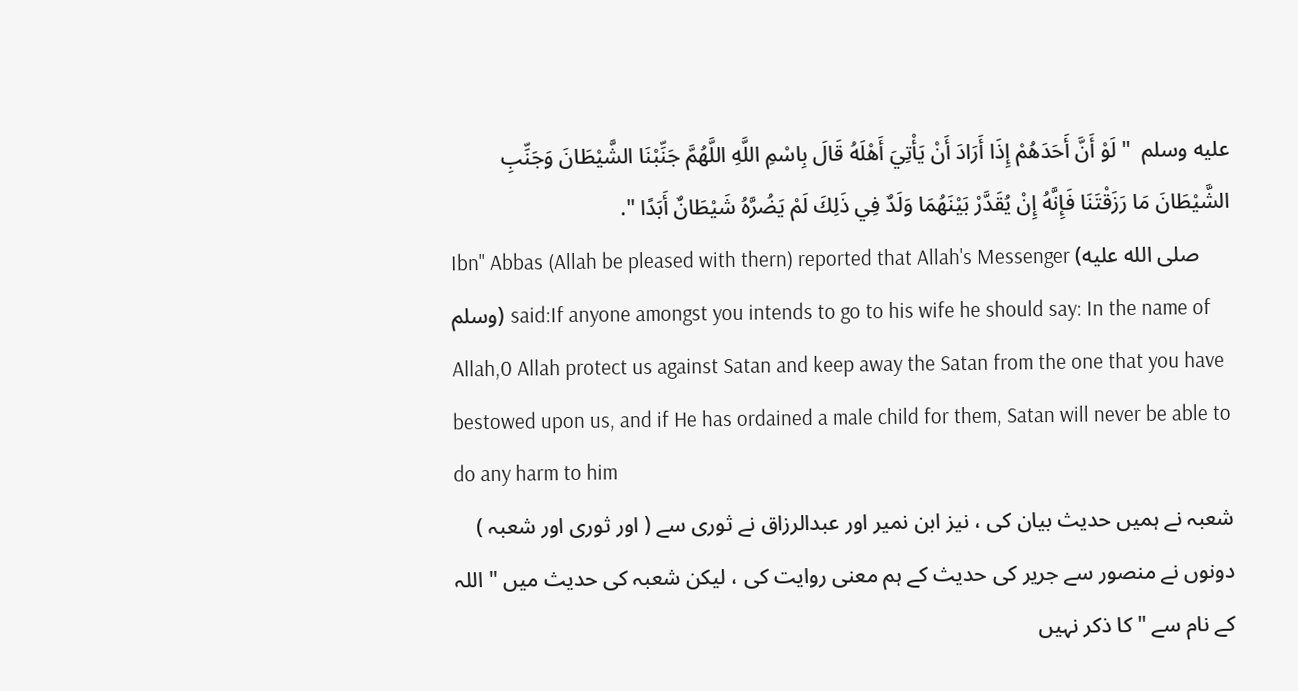عليه وسلم  " لَوْ أَنَّ أَحَدَهُمْ إِذَا أَرَادَ أَنْ يَأْتِيَ أَهْلَهُ قَالَ بِاسْمِ اللَّهِ اللَّهُمَّ جَنِّبْنَا الشَّيْطَانَ وَجَنِّبِ الشَّيْطَانَ مَا رَزَقْتَنَا فَإِنَّهُ إِنْ يُقَدَّرْ بَيْنَهُمَا وَلَدٌ فِي ذَلِكَ لَمْ يَضُرَّهُ شَيْطَانٌ أَبَدًا ".
Ibn" Abbas (Allah be pleased with thern) reported that Allah's Messenger (صلى الله عليه وسلم) said:If anyone amongst you intends to go to his wife he should say: In the name of Allah,0 Allah protect us against Satan and keep away the Satan from the one that you have bestowed upon us, and if He has ordained a male child for them, Satan will never be able to do any harm to him
شعبہ نے ہمیں حدیث بیان کی ، نیز ابن نمیر اور عبدالرزاق نے ثوری سے ( اور ثوری اور شعبہ ) دونوں نے منصور سے جریر کی حدیث کے ہم معنی روایت کی ، لیکن شعبہ کی حدیث میں " اللہ کے نام سے " کا ذکر نہیں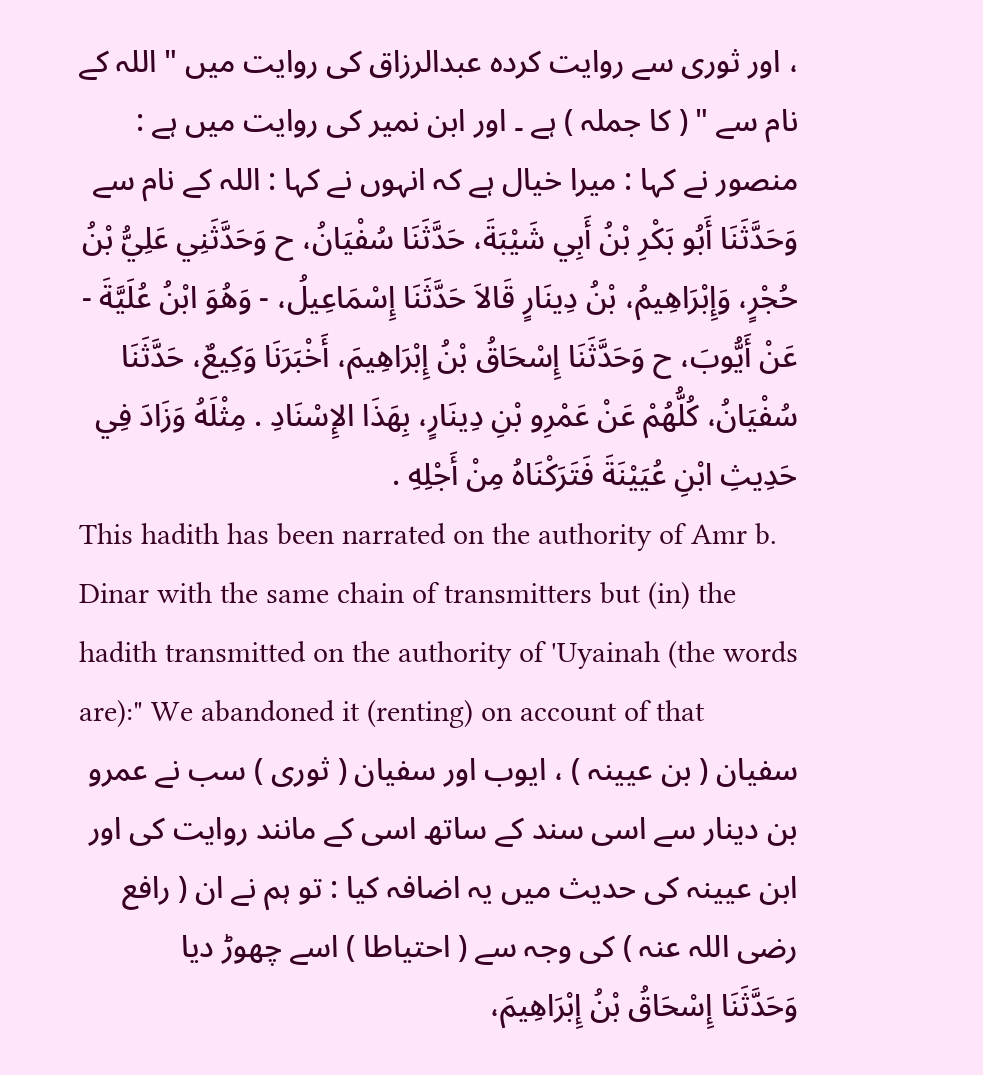، اور ثوری سے روایت کردہ عبدالرزاق کی روایت میں " اللہ کے نام سے " ( کا جملہ ) ہے ۔ اور ابن نمیر کی روایت میں ہے : منصور نے کہا : میرا خیال ہے کہ انہوں نے کہا : اللہ کے نام سے
وَحَدَّثَنَا أَبُو بَكْرِ بْنُ أَبِي شَيْبَةَ، حَدَّثَنَا سُفْيَانُ، ح وَحَدَّثَنِي عَلِيُّ بْنُ حُجْرٍ، وَإِبْرَاهِيمُ، بْنُ دِينَارٍ قَالاَ حَدَّثَنَا إِسْمَاعِيلُ، - وَهُوَ ابْنُ عُلَيَّةَ - عَنْ أَيُّوبَ، ح وَحَدَّثَنَا إِسْحَاقُ بْنُ إِبْرَاهِيمَ، أَخْبَرَنَا وَكِيعٌ، حَدَّثَنَا سُفْيَانُ، كُلُّهُمْ عَنْ عَمْرِو بْنِ دِينَارٍ، بِهَذَا الإِسْنَادِ . مِثْلَهُ وَزَادَ فِي حَدِيثِ ابْنِ عُيَيْنَةَ فَتَرَكْنَاهُ مِنْ أَجْلِهِ .
This hadith has been narrated on the authority of Amr b. Dinar with the same chain of transmitters but (in) the hadith transmitted on the authority of 'Uyainah (the words are):" We abandoned it (renting) on account of that
سفیان ( بن عیینہ ) ، ایوب اور سفیان ( ثوری ) سب نے عمرو بن دینار سے اسی سند کے ساتھ اسی کے مانند روایت کی اور ابن عیینہ کی حدیث میں یہ اضافہ کیا : تو ہم نے ان ( رافع رضی اللہ عنہ ) کی وجہ سے ( احتیاطا ) اسے چھوڑ دیا
وَحَدَّثَنَا إِسْحَاقُ بْنُ إِبْرَاهِيمَ،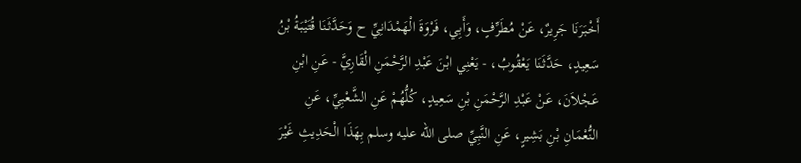أَخْبَرَنَا جَرِيرٌ، عَنْ مُطَرِّفٍ، وَأَبِي، فَرْوَةَ الْهَمْدَانِيِّ ح وَحَدَّثَنَا قُتَيْبَةُ بْنُ سَعِيدٍ، حَدَّثَنَا يَعْقُوبُ، - يَعْنِي ابْنَ عَبْدِ الرَّحْمَنِ الْقَارِيَّ - عَنِ ابْنِ عَجْلاَنَ، عَنْ عَبْدِ الرَّحْمَنِ بْنِ سَعِيدٍ، كُلُّهُمْ عَنِ الشَّعْبِيِّ، عَنِ النُّعْمَانِ بْنِ بَشِيرٍ، عَنِ النَّبِيِّ صلى الله عليه وسلم بِهَذَا الْحَدِيثِ غَيْرَ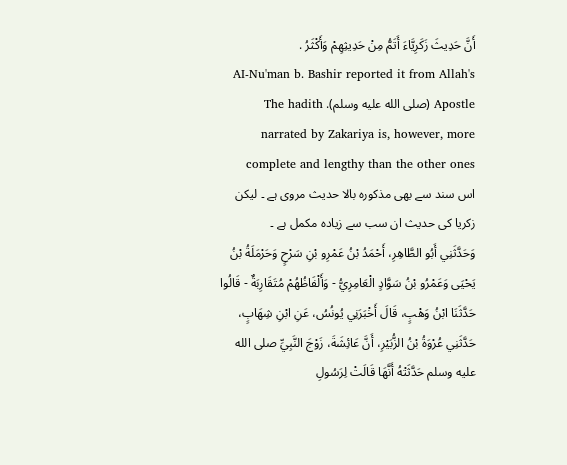أَنَّ حَدِيثَ زَكَرِيَّاءَ أَتَمُّ مِنْ حَدِيثِهِمْ وَأَكْثَرُ .
AI-Nu'man b. Bashir reported it from Allah's Apostle (صلى الله عليه وسلم). The hadith narrated by Zakariya is, however, more complete and lengthy than the other ones
اس سند سے بھی مذکورہ بالا حدیث مروی ہے ۔ لیکن زکریا کی حدیث ان سب سے زیادہ مکمل ہے ۔
وَحَدَّثَنِي أَبُو الطَّاهِرِ، أَحْمَدُ بْنُ عَمْرِو بْنِ سَرْحٍ وَحَرْمَلَةُ بْنُ يَحْيَى وَعَمْرُو بْنُ سَوَّادٍ الْعَامِرِيُّ - وَأَلْفَاظُهُمْ مُتَقَارِبَةٌ - قَالُوا حَدَّثَنَا ابْنُ وَهْبٍ، قَالَ أَخْبَرَنِي يُونُسُ، عَنِ ابْنِ شِهَابٍ، حَدَّثَنِي عُرْوَةُ بْنُ الزُّبَيْرِ، أَنَّ عَائِشَةَ، زَوْجَ النَّبِيِّ صلى الله عليه وسلم حَدَّثَتْهُ أَنَّهَا قَالَتْ لِرَسُولِ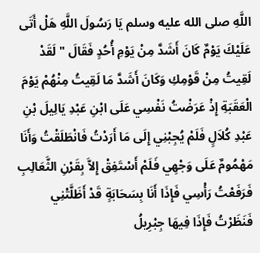اللَّهِ صلى الله عليه وسلم يَا رَسُولَ اللَّهِ هَلْ أَتَى عَلَيْكَ يَوْمٌ كَانَ أَشَدَّ مِنْ يَوْمِ أُحُدٍ فَقَالَ " لَقَدْ لَقِيتُ مِنْ قَوْمِكِ وَكَانَ أَشَدَّ مَا لَقِيتُ مِنْهُمْ يَوْمَ الْعَقَبَةِ إِذْ عَرَضْتُ نَفْسِي عَلَى ابْنِ عَبْدِ يَالِيلَ بْنِ عَبْدِ كُلاَلٍ فَلَمْ يُجِبْنِي إِلَى مَا أَرَدْتُ فَانْطَلَقْتُ وَأَنَا مَهْمُومٌ عَلَى وَجْهِي فَلَمْ أَسْتَفِقْ إِلاَّ بِقَرْنِ الثَّعَالِبِ فَرَفَعْتُ رَأْسِي فَإِذَا أَنَا بِسَحَابَةٍ قَدْ أَظَلَّتْنِي فَنَظَرْتُ فَإِذَا فِيهَا جِبْرِيلُ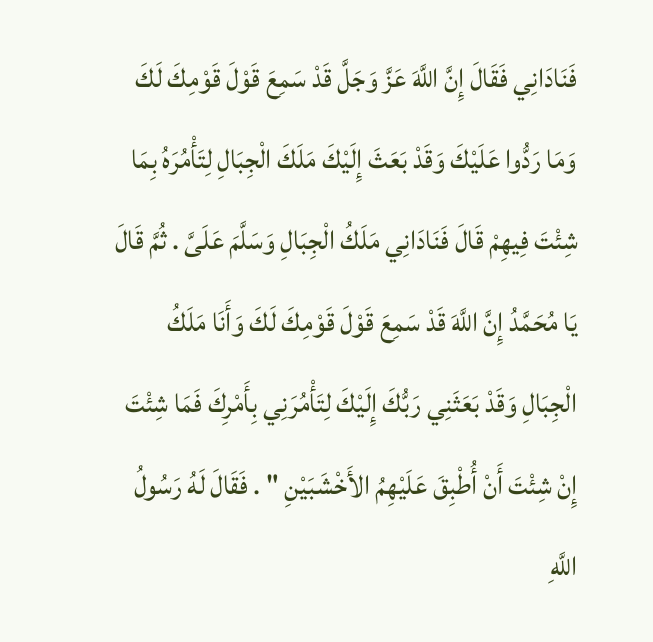فَنَادَانِي فَقَالَ إِنَّ اللَّهَ عَزَّ وَجَلَّ قَدْ سَمِعَ قَوْلَ قَوْمِكَ لَكَ وَمَا رَدُّوا عَلَيْكَ وَقَدْ بَعَثَ إِلَيْكَ مَلَكَ الْجِبَالِ لِتَأْمُرَهُ بِمَا شِئْتَ فِيهِمْ قَالَ فَنَادَانِي مَلَكُ الْجِبَالِ وَسَلَّمَ عَلَىَّ . ثُمَّ قَالَ يَا مُحَمَّدُ إِنَّ اللَّهَ قَدْ سَمِعَ قَوْلَ قَوْمِكَ لَكَ وَأَنَا مَلَكُ الْجِبَالِ وَقَدْ بَعَثَنِي رَبُّكَ إِلَيْكَ لِتَأْمُرَنِي بِأَمْرِكَ فَمَا شِئْتَ إِنْ شِئْتَ أَنْ أُطْبِقَ عَلَيْهِمُ الأَخْشَبَيْنِ " . فَقَالَ لَهُ رَسُولُ اللَّهِ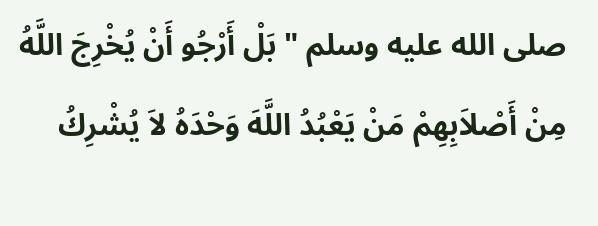صلى الله عليه وسلم " بَلْ أَرْجُو أَنْ يُخْرِجَ اللَّهُ مِنْ أَصْلاَبِهِمْ مَنْ يَعْبُدُ اللَّهَ وَحْدَهُ لاَ يُشْرِكُ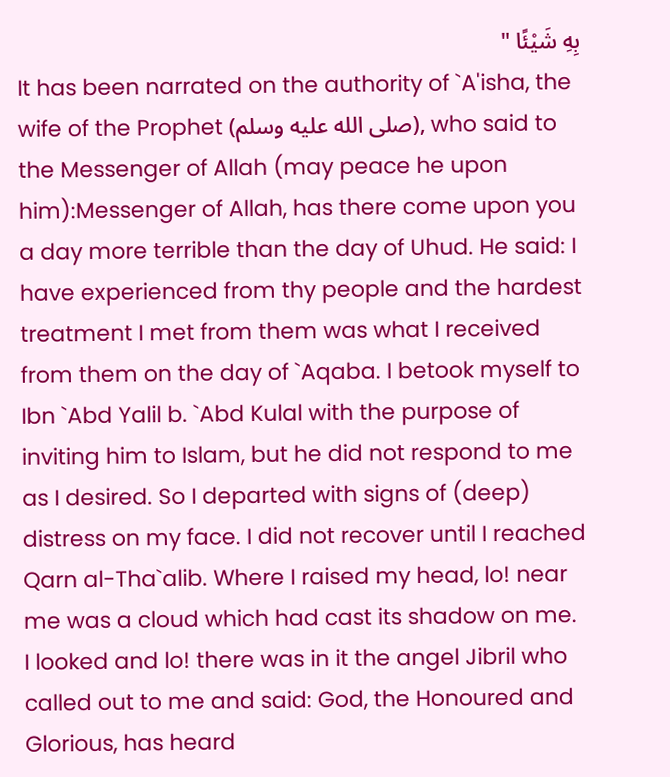بِهِ شَيْئًا "
It has been narrated on the authority of `A'isha, the wife of the Prophet (صلى الله عليه وسلم), who said to the Messenger of Allah (may peace he upon him):Messenger of Allah, has there come upon you a day more terrible than the day of Uhud. He said: I have experienced from thy people and the hardest treatment I met from them was what I received from them on the day of `Aqaba. I betook myself to Ibn `Abd Yalil b. `Abd Kulal with the purpose of inviting him to Islam, but he did not respond to me as I desired. So I departed with signs of (deep) distress on my face. I did not recover until I reached Qarn al-Tha`alib. Where I raised my head, lo! near me was a cloud which had cast its shadow on me. I looked and lo! there was in it the angel Jibril who called out to me and said: God, the Honoured and Glorious, has heard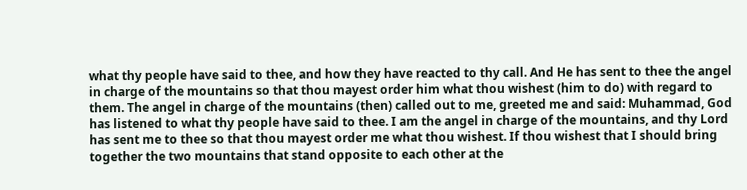what thy people have said to thee, and how they have reacted to thy call. And He has sent to thee the angel in charge of the mountains so that thou mayest order him what thou wishest (him to do) with regard to them. The angel in charge of the mountains (then) called out to me, greeted me and said: Muhammad, God has listened to what thy people have said to thee. I am the angel in charge of the mountains, and thy Lord has sent me to thee so that thou mayest order me what thou wishest. If thou wishest that I should bring together the two mountains that stand opposite to each other at the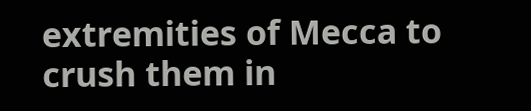extremities of Mecca to crush them in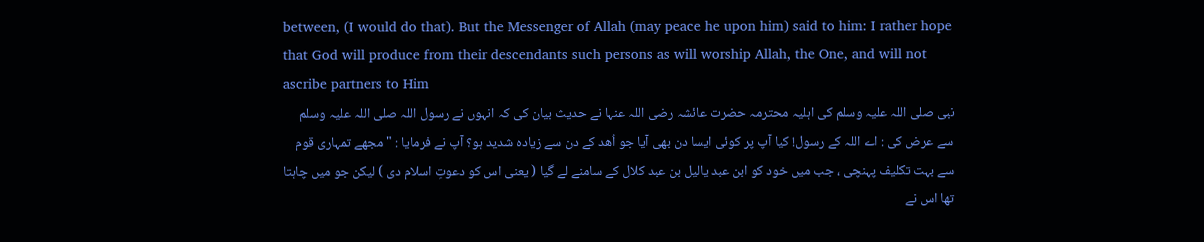between, (I would do that). But the Messenger of Allah (may peace he upon him) said to him: I rather hope that God will produce from their descendants such persons as will worship Allah, the One, and will not ascribe partners to Him
نبی صلی اللہ علیہ وسلم کی اہلیہ محترمہ حضرت عائشہ رضی اللہ عنہا نے حدیث بیان کی کہ انہوں نے رسول اللہ صلی اللہ علیہ وسلم سے عرض کی : اے اللہ کے رسول! کیا آپ پر کوئی ایسا دن بھی آیا جو اُھد کے دن سے زیادہ شدید ہو؟ آپ نے فرمایا : " مجھے تمہاری قوم سے بہت تکلیف پہنچی ، جب میں خود کو ابن عبد یالیل بن عبد کلال کے سامنے لے گیا ( یعنی اس کو دعوتِ اسلام دی ) لیکن جو میں چاہتا تھا اس نے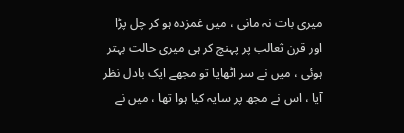میری بات نہ مانی ، میں غمزدہ ہو کر چل پڑا اور قرن ثعالب پر پہنچ کر ہی میری حالت بہتر ہوئی ، میں نے سر اٹھایا تو مجھے ایک بادل نظر آیا ، اس نے مجھ پر سایہ کیا ہوا تھا ، میں نے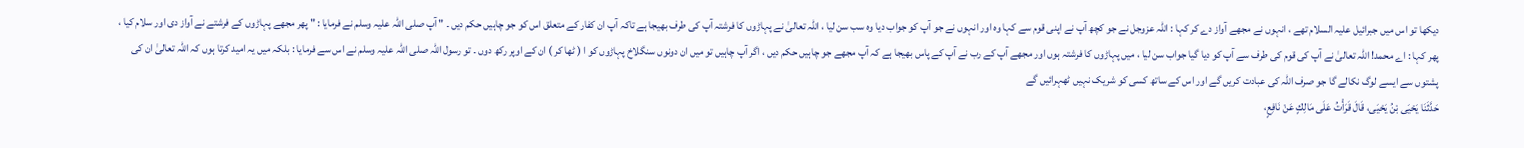دیکھا تو اس میں جبرائیل علیہ السلام تھے ، انہوں نے مجھے آواز دے کر کہا : اللہ عزوجل نے جو کچھ آپ نے اپنی قوم سے کہا وہ اور انہوں نے جو آپ کو جواب دیا وہ سب سن لیا ، اللہ تعالیٰ نے پہاڑوں کا فرشتہ آپ کی طرف بھیجا ہے تاکہ آپ ان کفار کے متعلق اس کو جو چاہیں حکم دیں ۔ " آپ صلی اللہ علیہ وسلم نے فرمایا : " پھر مجھے پہاڑوں کے فرشتے نے آواز دی اور سلام کیا ، پھر کہا : اے محمد! اللہ تعالیٰ نے آپ کی قوم کی طرف سے آپ کو دیا گیا جواب سن لیا ، میں پہاڑوں کا فرشتہ ہوں اور مجھے آپ کے رب نے آپ کے پاس بھیجا ہے کہ آپ مجھے جو چاہیں حکم دیں ، اگر آپ چاہیں تو میں ان دونوں سنگلاخ پہاڑوں کو ا ( ٹھا کر ) ان کے اوپر رکھ دوں ۔ تو رسول اللہ صلی اللہ علیہ وسلم نے اس سے فرمایا : بلکہ میں یہ امید کرتا ہوں کہ اللہ تعالیٰ ان کی پشتوں سے ایسے لوگ نکالے گا جو صرف اللہ کی عبادت کریں گے اور اس کے ساتھ کسی کو شریک نہیں ٹھہرائیں گے
حَدَّثَنَا يَحْيَى بْنُ يَحْيَى، قَالَ قَرَأْتُ عَلَى مَالِكٍ عَنْ نَافِعٍ،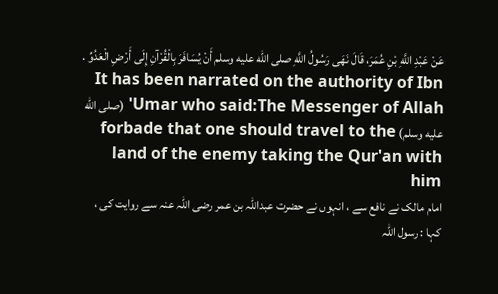عَنْ عَبْدِ اللَّهِ بْنِ عُمَرَ، قَالَ نَهَى رَسُولُ اللَّهِ صلى الله عليه وسلم أَنْ يُسَافَرَ بِالْقُرْآنِ إِلَى أَرْضِ الْعَدُوِّ .
It has been narrated on the authority of Ibn 'Umar who said:The Messenger of Allah (صلى الله عليه وسلم) forbade that one should travel to the land of the enemy taking the Qur'an with him
امام مالک نے نافع سے ، انہوں نے حضرت عبداللہ بن عمر رضی اللہ عنہ سے روایت کی ، کہا : رسول اللہ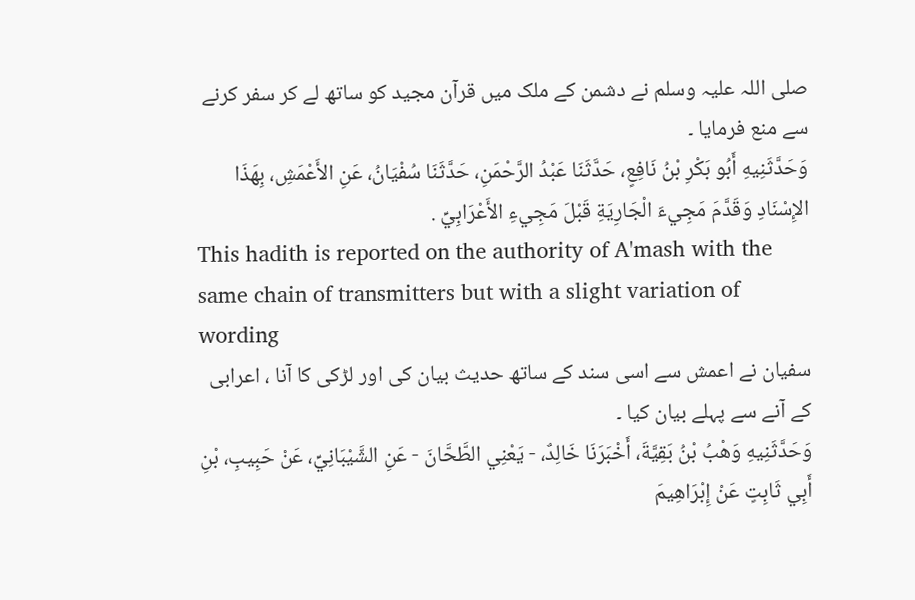صلی اللہ علیہ وسلم نے دشمن کے ملک میں قرآن مجید کو ساتھ لے کر سفر کرنے سے منع فرمایا ۔
وَحَدَّثَنِيهِ أَبُو بَكْرِ بْنُ نَافِعٍ، حَدَّثَنَا عَبْدُ الرَّحْمَنِ، حَدَّثَنَا سُفْيَانُ، عَنِ الأَعْمَشِ، بِهَذَا الإِسْنَادِ وَقَدَّمَ مَجِيءَ الْجَارِيَةِ قَبْلَ مَجِيءِ الأَعْرَابِيِّ .
This hadith is reported on the authority of A'mash with the same chain of transmitters but with a slight variation of wording
سفیان نے اعمش سے اسی سند کے ساتھ حدیث بیان کی اور لڑکی کا آنا ، اعرابی کے آنے سے پہلے بیان کیا ۔
وَحَدَّثَنِيهِ وَهْبُ بْنُ بَقِيَّةَ، أَخْبَرَنَا خَالِدٌ، - يَعْنِي الطَّحَّانَ - عَنِ الشَّيْبَانِيِّ، عَنْ حَبِيبِ، بْنِ أَبِي ثَابِتٍ عَنْ إِبْرَاهِيمَ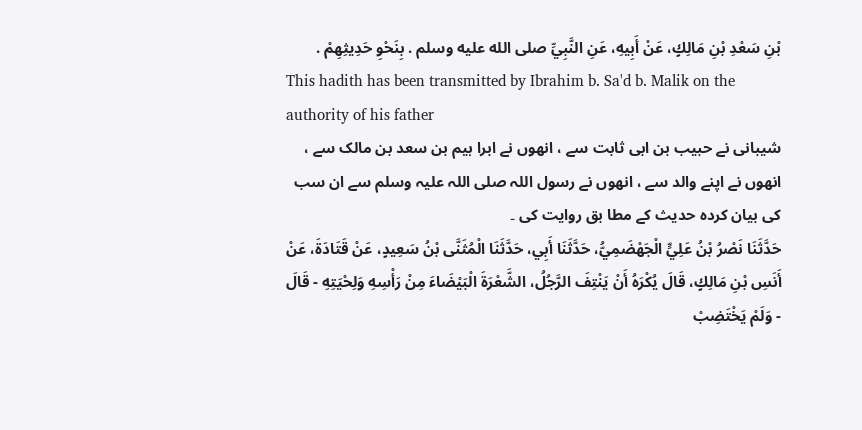بْنِ سَعْدِ بْنِ مَالِكٍ، عَنْ أَبِيهِ، عَنِ النَّبِيِّ صلى الله عليه وسلم . بِنَحْوِ حَدِيثِهِمْ .
This hadith has been transmitted by Ibrahim b. Sa'd b. Malik on the authority of his father
شیبانی نے حبیب بن ابی ثابت سے ، انھوں نے ابرا ہیم بن سعد بن مالک سے ، انھوں نے اپنے والد سے ، انھوں نے رسول اللہ صلی اللہ علیہ وسلم سے ان سب کی بیان کردہ حدیث کے مطا بق روایت کی ۔
حَدَّثَنَا نَصْرُ بْنُ عَلِيٍّ الْجَهْضَمِيُّ، حَدَّثَنَا أَبِي، حَدَّثَنَا الْمُثَنَّى بْنُ سَعِيدٍ، عَنْ قَتَادَةَ، عَنْ أَنَسِ بْنِ مَالِكٍ، قَالَ يُكْرَهُ أَنْ يَنْتِفَ الرَّجُلُ، الشَّعْرَةَ الْبَيْضَاءَ مِنْ رَأْسِهِ وَلِحْيَتِهِ - قَالَ - وَلَمْ يَخْتَضِبْ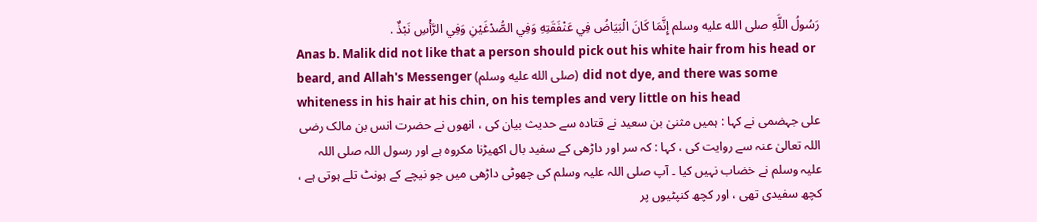رَسُولُ اللَّهِ صلى الله عليه وسلم إِنَّمَا كَانَ الْبَيَاضُ فِي عَنْفَقَتِهِ وَفِي الصُّدْغَيْنِ وَفِي الرَّأْسِ نَبْذٌ .
Anas b. Malik did not like that a person should pick out his white hair from his head or beard, and Allah's Messenger (صلى الله عليه وسلم) did not dye, and there was some whiteness in his hair at his chin, on his temples and very little on his head
علی جہضمی نے کہا : ہمیں مثنیٰ بن سعید نے قتادہ سے حدیث بیان کی ، انھوں نے حضرت انس بن مالک رضی اللہ تعالیٰ عنہ سے روایت کی ، کہا : کہ سر اور داڑھی کے سفید بال اکھیڑنا مکروہ ہے اور رسول اللہ صلی اللہ علیہ وسلم نے خضاب نہیں کیا ۔ آپ صلی اللہ علیہ وسلم کی چھوٹی داڑھی میں جو نیچے کے ہونٹ تلے ہوتی ہے ، کچھ سفیدی تھی ، اور کچھ کنپٹیوں پر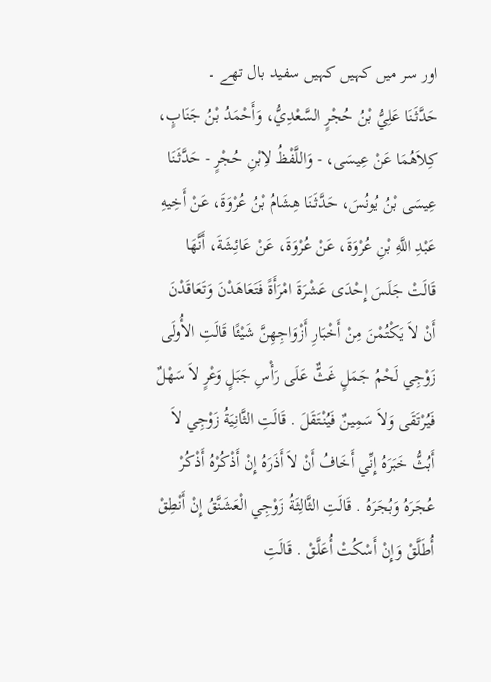اور سر میں کہیں کہیں سفید بال تھے ۔
حَدَّثَنَا عَلِيُّ بْنُ حُجْرٍ السَّعْدِيُّ، وَأَحْمَدُ بْنُ جَنَابٍ، كِلاَهُمَا عَنْ عِيسَى، - وَاللَّفْظُ لاِبْنِ حُجْرٍ - حَدَّثَنَا عِيسَى بْنُ يُونُسَ، حَدَّثَنَا هِشَامُ بْنُ عُرْوَةَ، عَنْ أَخِيهِ عَبْدِ اللَّهِ بْنِ عُرْوَةَ، عَنْ عُرْوَةَ، عَنْ عَائِشَةَ، أَنَّهَا قَالَتْ جَلَسَ إِحْدَى عَشْرَةَ امْرَأَةً فَتَعَاهَدْنَ وَتَعَاقَدْنَ أَنْ لاَ يَكْتُمْنَ مِنْ أَخْبَارِ أَزْوَاجِهِنَّ شَيْئًا قَالَتِ الأُولَى زَوْجِي لَحْمُ جَمَلٍ غَثٌّ عَلَى رَأْسِ جَبَلٍ وَعْرٍ لاَ سَهْلٌ فَيُرْتَقَى وَلاَ سَمِينٌ فَيُنْتَقَلَ . قَالَتِ الثَّانِيَةُ زَوْجِي لاَ أَبُثُّ خَبَرَهُ إِنِّي أَخَافُ أَنْ لاَ أَذَرَهُ إِنْ أَذْكُرْهُ أَذْكُرْ عُجَرَهُ وَبُجَرَهُ . قَالَتِ الثَّالِثَةُ زَوْجِي الْعَشَنَّقُ إِنْ أَنْطِقْ أُطَلَّقْ وَإِنْ أَسْكُتْ أُعَلَّقْ . قَالَتِ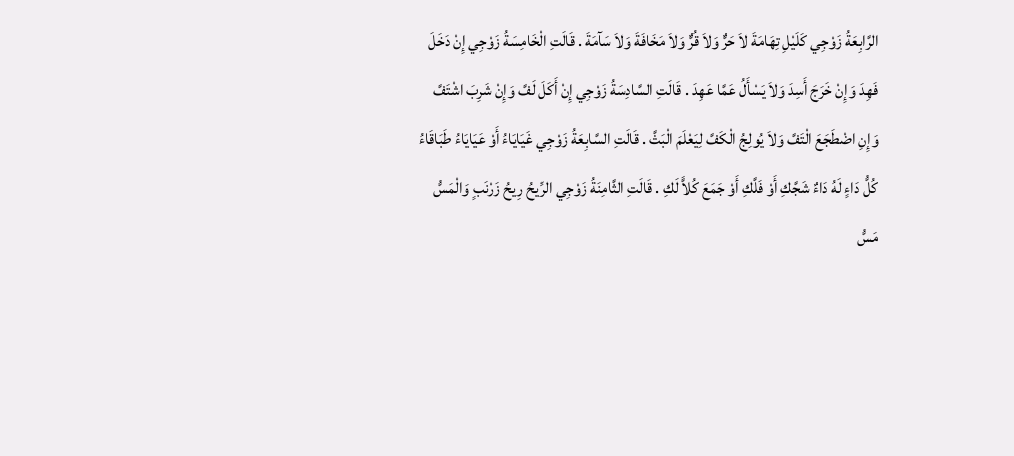الرَّابِعَةُ زَوْجِي كَلَيْلِ تِهَامَةَ لاَ حَرٌّ وَلاَ قُرٌّ وَلاَ مَخَافَةَ وَلاَ سَآمَةَ . قَالَتِ الْخَامِسَةُ زَوْجِي إِنْ دَخَلَ فَهِدَ وَإِنْ خَرَجَ أَسِدَ وَلاَ يَسْأَلُ عَمَّا عَهِدَ . قَالَتِ السَّادِسَةُ زَوْجِي إِنْ أَكَلَ لَفَّ وَإِنْ شَرِبَ اشْتَفَّ وَإِنِ اضْطَجَعَ الْتَفَّ وَلاَ يُولِجُ الْكَفَّ لِيَعْلَمَ الْبَثَّ . قَالَتِ السَّابِعَةُ زَوْجِي غَيَايَاءُ أَوْ عَيَايَاءُ طَبَاقَاءُ كُلُّ دَاءٍ لَهُ دَاءٌ شَجَّكِ أَوْ فَلَّكِ أَوْ جَمَعَ كُلاًّ لَكِ . قَالَتِ الثَّامِنَةُ زَوْجِي الرِّيحُ رِيحُ زَرْنَبٍ وَالْمَسُّ مَسُّ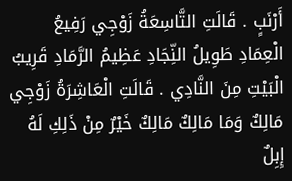أَرْنَبٍ . قَالَتِ التَّاسِعَةُ زَوْجِي رَفِيعُ الْعِمَادِ طَوِيلُ النِّجَادِ عَظِيمُ الرَّمَادِ قَرِيبُ الْبَيْتِ مِنَ النَّادِي . قَالَتِ الْعَاشِرَةُ زَوْجِي مَالِكٌ وَمَا مَالِكٌ مَالِكٌ خَيْرٌ مِنْ ذَلِكِ لَهُ إِبِلٌ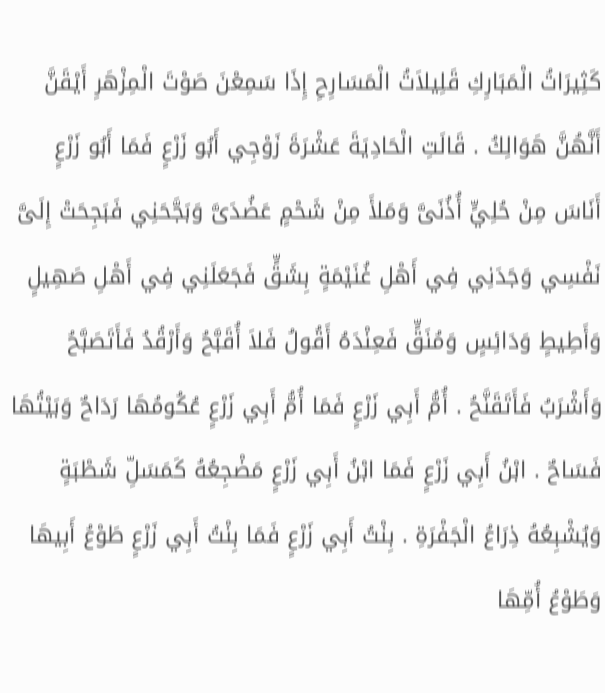كَثِيرَاتُ الْمَبَارِكِ قَلِيلاَتُ الْمَسَارِحِ إِذَا سَمِعْنَ صَوْتَ الْمِزْهَرِ أَيْقَنَّ أَنَّهُنَّ هَوَالِكُ . قَالَتِ الْحَادِيَةَ عَشْرَةَ زَوْجِي أَبُو زَرْعٍ فَمَا أَبُو زَرْعٍ أَنَاسَ مِنْ حُلِيٍّ أُذُنَىَّ وَمَلأَ مِنْ شَحْمٍ عَضُدَىَّ وَبَجَّحَنِي فَبَجِحَتْ إِلَىَّ نَفْسِي وَجَدَنِي فِي أَهْلِ غُنَيْمَةٍ بِشَقٍّ فَجَعَلَنِي فِي أَهْلِ صَهِيلٍ وَأَطِيطٍ وَدَائِسٍ وَمُنَقٍّ فَعِنْدَهُ أَقُولُ فَلاَ أُقَبَّحُ وَأَرْقُدُ فَأَتَصَبَّحُ وَأَشْرَبُ فَأَتَقَنَّحُ . أُمُّ أَبِي زَرْعٍ فَمَا أُمُّ أَبِي زَرْعٍ عُكُومُهَا رَدَاحٌ وَبَيْتُهَا فَسَاحٌ . ابْنُ أَبِي زَرْعٍ فَمَا ابْنُ أَبِي زَرْعٍ مَضْجِعُهُ كَمَسَلِّ شَطْبَةٍ وَيُشْبِعُهُ ذِرَاعُ الْجَفْرَةِ . بِنْتُ أَبِي زَرْعٍ فَمَا بِنْتُ أَبِي زَرْعٍ طَوْعُ أَبِيهَا وَطَوْعُ أُمِّهَا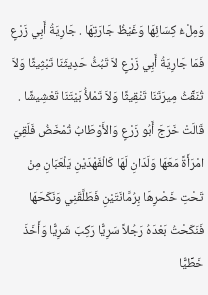وَمِلْءُ كِسَائِهَا وَغَيْظُ جَارَتِهَا . جَارِيَةُ أَبِي زَرْعٍ فَمَا جَارِيَةُ أَبِي زَرْعٍ لاَ تَبُثُّ حَدِيثَنَا تَبْثِيثًا وَلاَ تُنَقِّثُ مِيرَتَنَا تَنْقِيثًا وَلاَ تَمْلأُ بَيْتَنَا تَعْشِيشًا . قَالَتْ خَرَجَ أَبُو زَرْعٍ وَالأَوْطَابُ تُمْخَضُ فَلَقِيَ امْرَأَةً مَعَهَا وَلَدَانِ لَهَا كَالْفَهْدَيْنِ يَلْعَبَانِ مِنْ تَحْتِ خَصْرِهَا بِرُمَّانَتَيْنِ فَطَلَّقَنِي وَنَكَحَهَا فَنَكَحْتُ بَعْدَهُ رَجُلاً سَرِيًّا رَكِبَ شَرِيًّا وَأَخَذَ خَطِّيًّا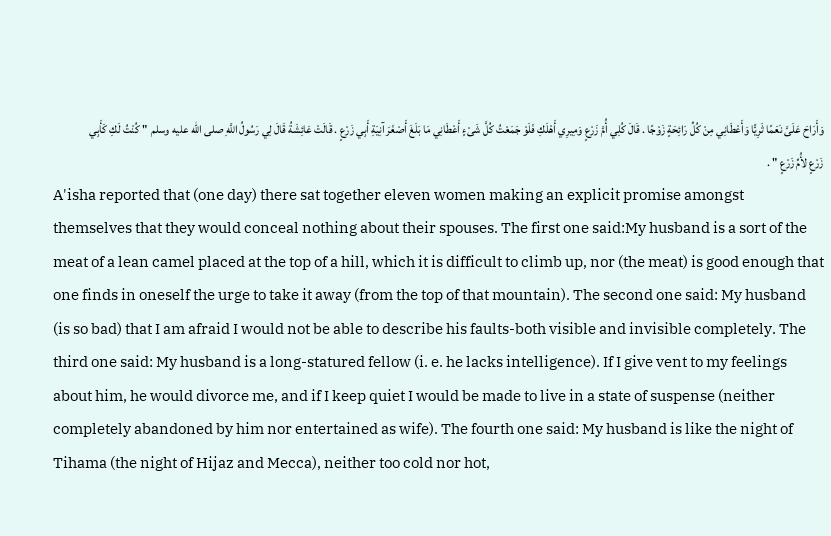وَأَرَاحَ عَلَىَّ نَعَمًا ثَرِيًّا وَأَعْطَانِي مِنْ كُلِّ رَائِحَةٍ زَوْجًا . قَالَ كُلِي أُمَّ زَرْعٍ وَمِيرِي أَهْلَكِ فَلَوْ جَمَعْتُ كُلَّ شَىْءٍ أَعْطَانِي مَا بَلَغَ أَصْغَرَ آنِيَةِ أَبِي زَرْعٍ . قَالَتْ عَائِشَةُ قَالَ لِي رَسُولُ اللَّهِ صلى الله عليه وسلم  " كُنْتُ لَكِ كَأَبِي زَرْعٍ لأُمِّ زَرْعٍ " .
A'isha reported that (one day) there sat together eleven women making an explicit promise amongst themselves that they would conceal nothing about their spouses. The first one said:My husband is a sort of the meat of a lean camel placed at the top of a hill, which it is difficult to climb up, nor (the meat) is good enough that one finds in oneself the urge to take it away (from the top of that mountain). The second one said: My husband (is so bad) that I am afraid I would not be able to describe his faults-both visible and invisible completely. The third one said: My husband is a long-statured fellow (i. e. he lacks intelligence). If I give vent to my feelings about him, he would divorce me, and if I keep quiet I would be made to live in a state of suspense (neither completely abandoned by him nor entertained as wife). The fourth one said: My husband is like the night of Tihama (the night of Hijaz and Mecca), neither too cold nor hot,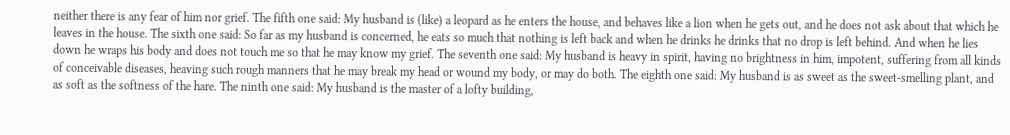neither there is any fear of him nor grief. The fifth one said: My husband is (like) a leopard as he enters the house, and behaves like a lion when he gets out, and he does not ask about that which he leaves in the house. The sixth one said: So far as my husband is concerned, he eats so much that nothing is left back and when he drinks he drinks that no drop is left behind. And when he lies down he wraps his body and does not touch me so that he may know my grief. The seventh one said: My husband is heavy in spirit, having no brightness in him, impotent, suffering from all kinds of conceivable diseases, heaving such rough manners that he may break my head or wound my body, or may do both. The eighth one said: My husband is as sweet as the sweet-smelling plant, and as soft as the softness of the hare. The ninth one said: My husband is the master of a lofty building,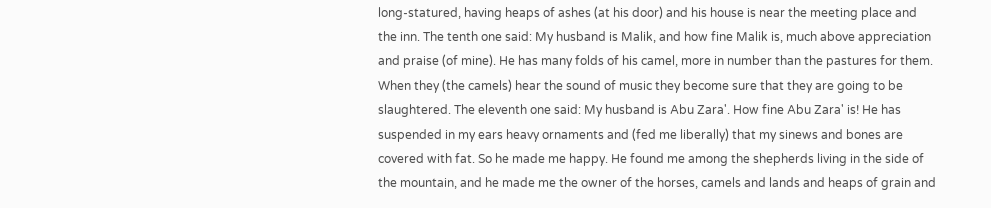long-statured, having heaps of ashes (at his door) and his house is near the meeting place and the inn. The tenth one said: My husband is Malik, and how fine Malik is, much above appreciation and praise (of mine). He has many folds of his camel, more in number than the pastures for them. When they (the camels) hear the sound of music they become sure that they are going to be slaughtered. The eleventh one said: My husband is Abu Zara'. How fine Abu Zara' is! He has suspended in my ears heavy ornaments and (fed me liberally) that my sinews and bones are covered with fat. So he made me happy. He found me among the shepherds living in the side of the mountain, and he made me the owner of the horses, camels and lands and heaps of grain and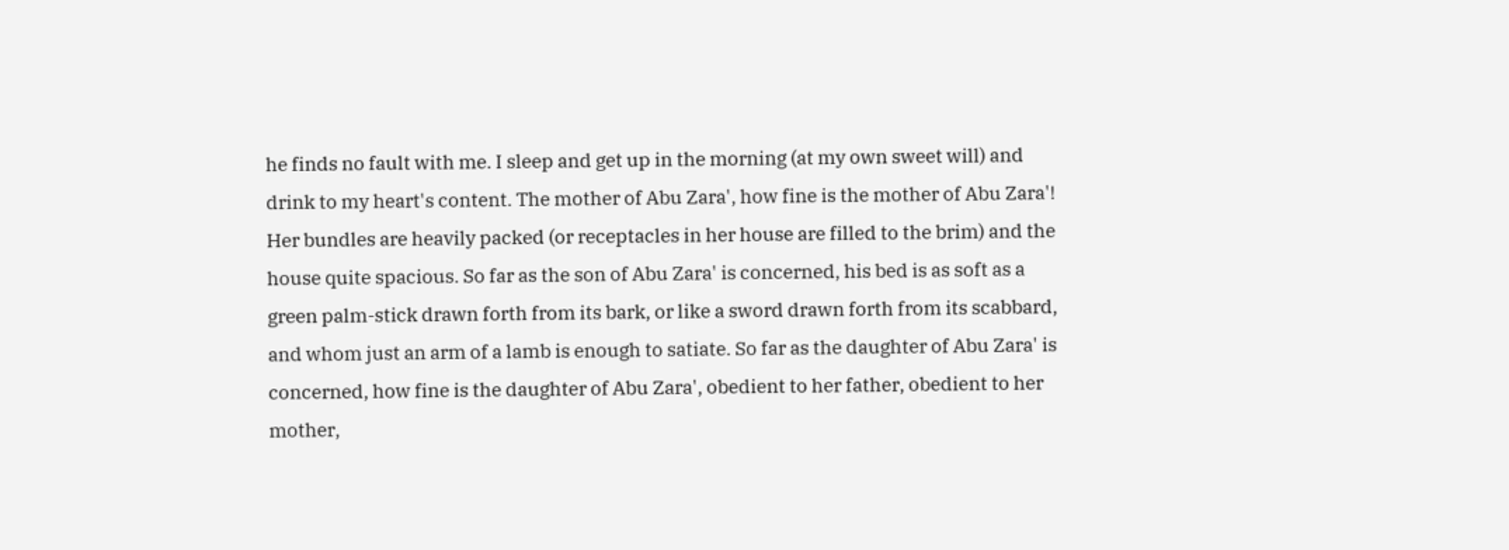he finds no fault with me. I sleep and get up in the morning (at my own sweet will) and drink to my heart's content. The mother of Abu Zara', how fine is the mother of Abu Zara'! Her bundles are heavily packed (or receptacles in her house are filled to the brim) and the house quite spacious. So far as the son of Abu Zara' is concerned, his bed is as soft as a green palm-stick drawn forth from its bark, or like a sword drawn forth from its scabbard, and whom just an arm of a lamb is enough to satiate. So far as the daughter of Abu Zara' is concerned, how fine is the daughter of Abu Zara', obedient to her father, obedient to her mother,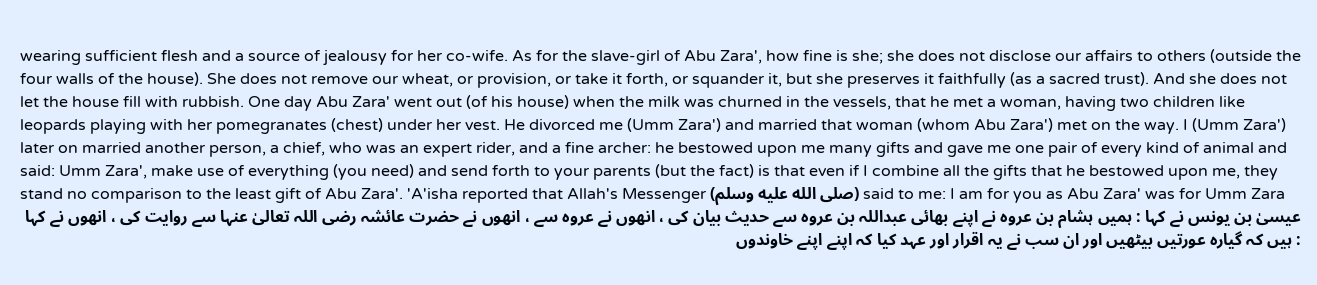wearing sufficient flesh and a source of jealousy for her co-wife. As for the slave-girl of Abu Zara', how fine is she; she does not disclose our affairs to others (outside the four walls of the house). She does not remove our wheat, or provision, or take it forth, or squander it, but she preserves it faithfully (as a sacred trust). And she does not let the house fill with rubbish. One day Abu Zara' went out (of his house) when the milk was churned in the vessels, that he met a woman, having two children like leopards playing with her pomegranates (chest) under her vest. He divorced me (Umm Zara') and married that woman (whom Abu Zara') met on the way. I (Umm Zara') later on married another person, a chief, who was an expert rider, and a fine archer: he bestowed upon me many gifts and gave me one pair of every kind of animal and said: Umm Zara', make use of everything (you need) and send forth to your parents (but the fact) is that even if I combine all the gifts that he bestowed upon me, they stand no comparison to the least gift of Abu Zara'. 'A'isha reported that Allah's Messenger (صلى الله عليه وسلم) said to me: I am for you as Abu Zara' was for Umm Zara
عیسیٰ بن یونس نے کہا : ہمیں ہشام بن عروہ نے اپنے بھائی عبداللہ بن عروہ سے حدیث بیان کی ، انھوں نے عروہ سے ، انھوں نے حضرت عائشہ رضی اللہ تعالیٰ عنہا سے روایت کی ، انھوں نے کہا : ہیں کہ گیارہ عورتیں بیٹھیں اور ان سب نے یہ اقرار اور عہد کیا کہ اپنے اپنے خاوندوں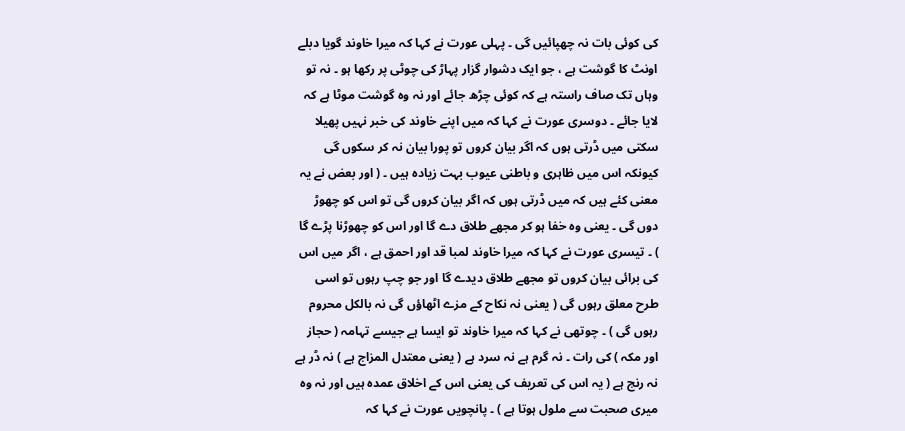کی کوئی بات نہ چھپائیں گی ۔ پہلی عورت نے کہا کہ میرا خاوند گویا دبلے اونٹ کا گوشت ہے ، جو ایک دشوار گزار پہاڑ کی چوٹی پر رکھا ہو ۔ نہ تو وہاں تک صاف راستہ ہے کہ کوئی چڑھ جائے اور نہ وہ گوشت موٹا ہے کہ لایا جائے ۔ دوسری عورت نے کہا کہ میں اپنے خاوند کی خبر نہیں پھیلا سکتی میں ڈرتی ہوں کہ اگر بیان کروں تو پورا بیان نہ کر سکوں گی کیونکہ اس میں ظاہری و باطنی عیوب بہت زیادہ ہیں ۔ ( اور بعض نے یہ معنی کئے ہیں کہ میں ڈرتی ہوں کہ اگر بیان کروں گی تو اس کو چھوڑ دوں گی ۔ یعنی وہ خفا ہو کر مجھے طلاق دے گا اور اس کو چھوڑنا پڑے گا ) ۔ تیسری عورت نے کہا کہ میرا خاوند لمبا قد اور احمق ہے ، اگر میں اس کی برائی بیان کروں تو مجھے طلاق دیدے گا اور جو چپ رہوں تو اسی طرح معلق رہوں گی ( یعنی نہ نکاح کے مزے اٹھاؤں گی نہ بالکل محروم رہوں گی ) ۔ چوتھی نے کہا کہ میرا خاوند تو ایسا ہے جیسے تہامہ ( حجاز اور مکہ ) کی رات ۔ نہ گرم ہے نہ سرد ہے ( یعنی معتدل المزاج ہے ) نہ ڈر ہے نہ رنج ہے ( یہ اس کی تعریف کی یعنی اس کے اخلاق عمدہ ہیں اور نہ وہ میری صحبت سے ملول ہوتا ہے ) ۔ پانچویں عورت نے کہا کہ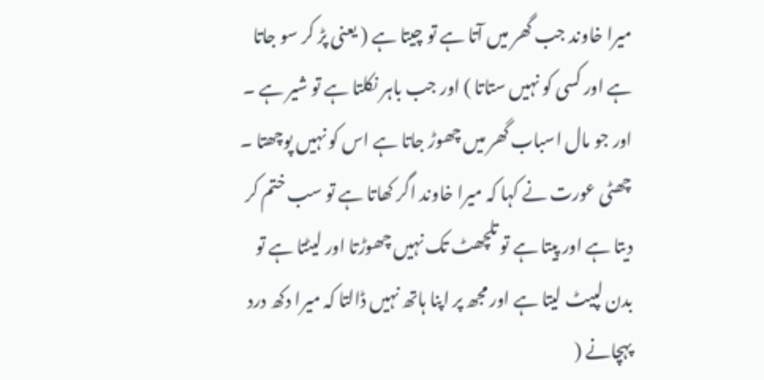میرا خاوند جب گھر میں آتا ہے تو چیتا ہے ( یعنی پڑ کر سو جاتا ہے اور کسی کو نہیں ستاتا ) اور جب باہر نکلتا ہے تو شیر ہے ۔ اور جو مال اسباب گھر میں چھوڑ جاتا ہے اس کو نہیں پوچھتا ۔ چھٹی عورت نے کہا کہ میرا خاوند اگر کھاتا ہے تو سب ختم کر دیتا ہے اور پیتا ہے تو تلچھٹ تک نہیں چھوڑتا اور لیٹتا ہے تو بدن لپیٹ لیتا ہے اور مجھ پر اپنا ہاتھ نہیں ڈالتا کہ میرا دکھ درد پہچانے (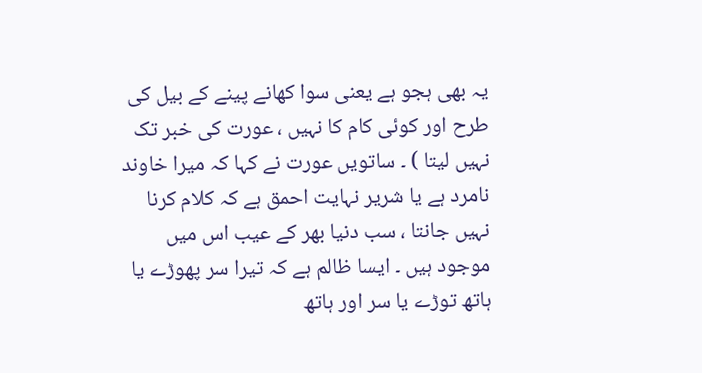یہ بھی ہجو ہے یعنی سوا کھانے پینے کے بیل کی طرح اور کوئی کام کا نہیں ، عورت کی خبر تک نہیں لیتا ) ۔ ساتویں عورت نے کہا کہ میرا خاوند نامرد ہے یا شریر نہایت احمق ہے کہ کلام کرنا نہیں جانتا ، سب دنیا بھر کے عیب اس میں موجود ہیں ۔ ایسا ظالم ہے کہ تیرا سر پھوڑے یا ہاتھ توڑے یا سر اور ہاتھ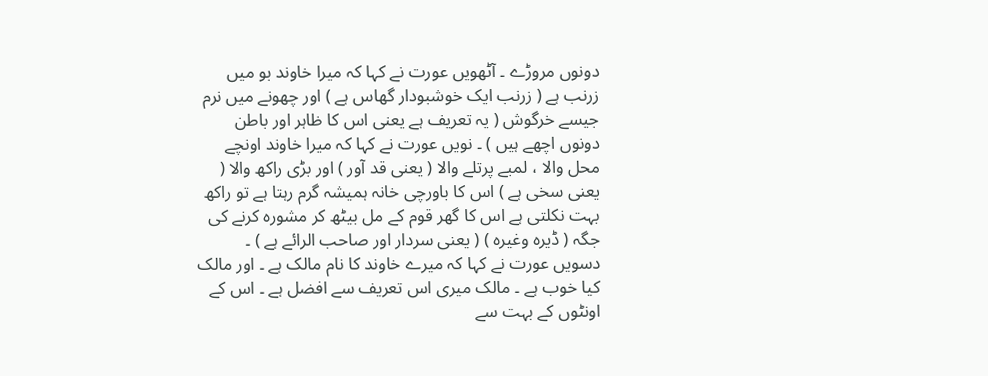دونوں مروڑے ۔ آٹھویں عورت نے کہا کہ میرا خاوند بو میں زرنب ہے ( زرنب ایک خوشبودار گھاس ہے ) اور چھونے میں نرم جیسے خرگوش ( یہ تعریف ہے یعنی اس کا ظاہر اور باطن دونوں اچھے ہیں ) ۔ نویں عورت نے کہا کہ میرا خاوند اونچے محل والا ، لمبے پرتلے والا ( یعنی قد آور ) اور بڑی راکھ والا ( یعنی سخی ہے ) اس کا باورچی خانہ ہمیشہ گرم رہتا ہے تو راکھ بہت نکلتی ہے اس کا گھر قوم کے مل بیٹھ کر مشورہ کرنے کی جگہ ( ڈیرہ وغیرہ ) ( یعنی سردار اور صاحب الرائے ہے ) ۔ دسویں عورت نے کہا کہ میرے خاوند کا نام مالک ہے ۔ اور مالک کیا خوب ہے ۔ مالک میری اس تعریف سے افضل ہے ۔ اس کے اونٹوں کے بہت سے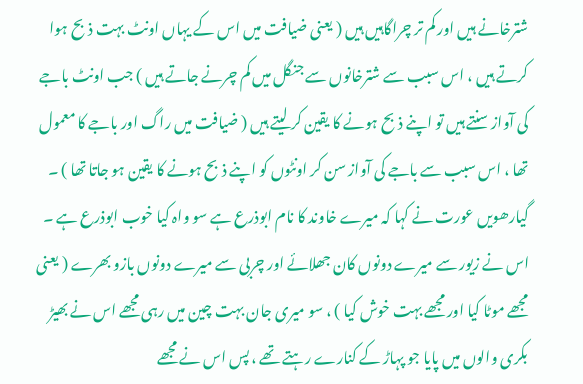شترخانے ہیں اور کم تر چراگاہیں ہیں ( یعنی ضیافت میں اس کے یہاں اونٹ بہت ذبح ہوا کرتے ہیں ، اس سبب سے شترخانوں سے جنگل میں کم چرنے جاتے ہیں ) جب اونٹ باجے کی آواز سنتے ہیں تو اپنے ذبح ہونے کا یقین کر لیتے ہیں ( ضیافت میں راگ اور باجے کا معمول تھا ، اس سبب سے باجے کی آواز سن کر اونٹوں کو اپنے ذبح ہونے کا یقین ہو جاتا تھا ) ۔ گیارھویں عورت نے کہا کہ میرے خاوند کا نام ابوذرع ہے سو واہ کیا خوب ابوذرع ہے ۔ اس نے زیور سے میرے دونوں کان جھلائے اور چربی سے میرے دونوں بازو بھرے ( یعنی مجھے موٹا کیا اور مجھے بہت خوش کیا ) ، سو میری جان بہت چین میں رہی مجھے اس نے بھیڑ بکری والوں میں پایا جو پہاڑ کے کنارے رہتے تھے ، پس اس نے مجھے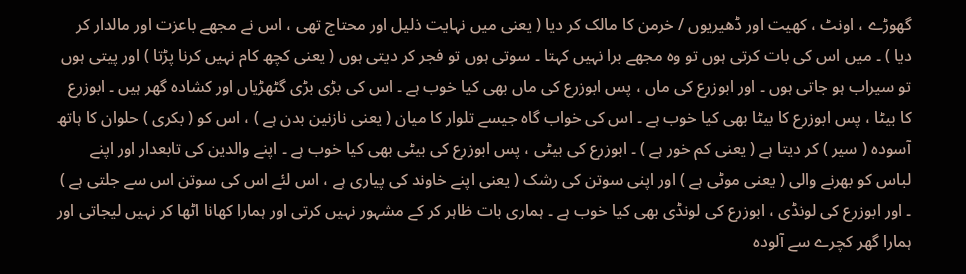گھوڑے ، اونٹ ، کھیت اور ڈھیریوں / خرمن کا مالک کر دیا ( یعنی میں نہایت ذلیل اور محتاج تھی ، اس نے مجھے باعزت اور مالدار کر دیا ) ۔ میں اس کی بات کرتی ہوں تو وہ مجھے برا نہیں کہتا ۔ سوتی ہوں تو فجر کر دیتی ہوں ( یعنی کچھ کام نہیں کرنا پڑتا ) اور پیتی ہوں تو سیراب ہو جاتی ہوں ۔ اور ابوزرع کی ماں ، پس ابوزرع کی ماں بھی کیا خوب ہے ۔ اس کی بڑی بڑی گٹھڑیاں اور کشادہ گھر ہیں ۔ ابوزرع کا بیٹا ، پس ابوزرع کا بیٹا بھی کیا خوب ہے ۔ اس کی خواب گاہ جیسے تلوار کا میان ( یعنی نازنین بدن ہے ) ، اس کو ( بکری ) حلوان کا ہاتھ آسودہ ( سیر ) کر دیتا ہے ( یعنی کم خور ہے ) ۔ ابوزرع کی بیٹی ، پس ابوزرع کی بیٹی بھی کیا خوب ہے ۔ اپنے والدین کی تابعدار اور اپنے لباس کو بھرنے والی ( یعنی موٹی ہے ) اور اپنی سوتن کی رشک ( یعنی اپنے خاوند کی پیاری ہے ، اس لئے اس کی سوتن اس سے جلتی ہے ) ۔ اور ابوزرع کی لونڈی ، ابوزرع کی لونڈی بھی کیا خوب ہے ۔ ہماری بات ظاہر کر کے مشہور نہیں کرتی اور ہمارا کھانا اٹھا کر نہیں لیجاتی اور ہمارا گھر کچرے سے آلودہ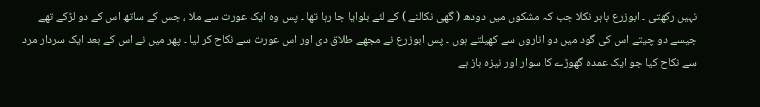نہیں رکھتی ۔ ابوزرع باہر نکلا جب کہ مشکوں میں دودھ ( گھی نکالنے ) کے لئے بلوایا جا رہا تھا ۔ پس وہ ایک عورت سے ملا ، جس کے ساتھ اس کے دو لڑکے تھے جیسے دو چیتے اس کی گود میں دو اناروں سے کھیلتے ہوں ۔ پس ابوزرع نے مجھے طلاق دی اور اس عورت سے نکاح کر لیا ۔ پھر میں نے اس کے بعد ایک سردار مرد سے نکاح کیا جو ایک عمدہ گھوڑے کا سوار اور نیزہ باز ہے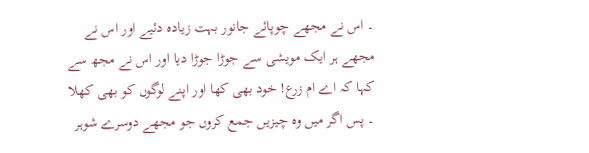۔ اس نے مجھے چوپائے جانور بہت زیادہ دئیے اور اس نے مجھے ہر ایک مویشی سے جوڑا جوڑا دیا اور اس نے مجھ سے کہا کہ اے ام زرع! خود بھی کھا اور اپنے لوگوں کو بھی کھلا ۔ پس اگر میں وہ چیزیں جمع کروں جو مجھے دوسرے شوہر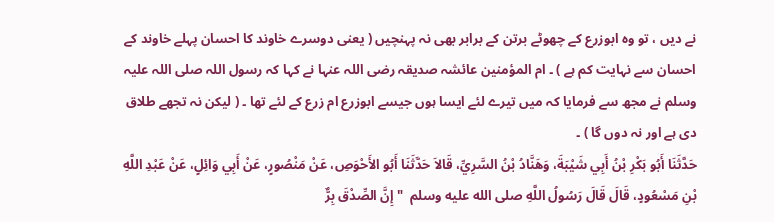نے دیں ، تو وہ ابوزرع کے چھوٹے برتن کے برابر بھی نہ پہنچیں ( یعنی دوسرے خاوند کا احسان پہلے خاوند کے احسان سے نہایت کم ہے ) ۔ ام المؤمنین عائشہ صدیقہ رضی اللہ عنہا نے کہا کہ رسول اللہ صلی اللہ علیہ وسلم نے مجھ سے فرمایا کہ میں تیرے لئے ایسا ہوں جیسے ابوزرع ام زرع کے لئے تھا ۔ ( لیکن نہ تجھے طلاق دی ہے اور نہ دوں گا ) ۔
حَدَّثَنَا أَبُو بَكْرِ بْنُ أَبِي شَيْبَةَ، وَهَنَّادُ بْنُ السَّرِيِّ، قَالاَ حَدَّثَنَا أَبُو الأَحْوَصِ، عَنْ مَنْصُورٍ، عَنْ أَبِي وَائِلٍ، عَنْ عَبْدِ اللَّهِ بْنِ مَسْعُودٍ، قَالَ قَالَ رَسُولُ اللَّهِ صلى الله عليه وسلم  " إِنَّ الصِّدْقَ بِرٌّ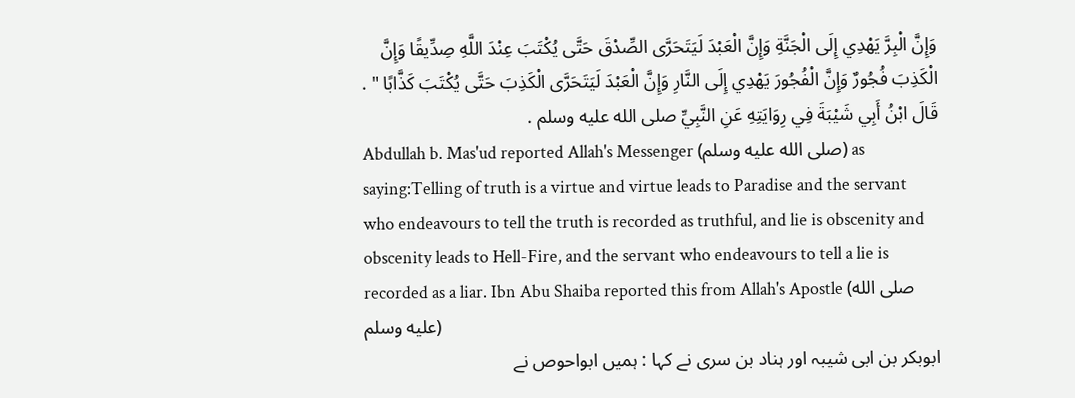وَإِنَّ الْبِرَّ يَهْدِي إِلَى الْجَنَّةِ وَإِنَّ الْعَبْدَ لَيَتَحَرَّى الصِّدْقَ حَتَّى يُكْتَبَ عِنْدَ اللَّهِ صِدِّيقًا وَإِنَّ الْكَذِبَ فُجُورٌ وَإِنَّ الْفُجُورَ يَهْدِي إِلَى النَّارِ وَإِنَّ الْعَبْدَ لَيَتَحَرَّى الْكَذِبَ حَتَّى يُكْتَبَ كَذَّابًا " . قَالَ ابْنُ أَبِي شَيْبَةَ فِي رِوَايَتِهِ عَنِ النَّبِيِّ صلى الله عليه وسلم .
Abdullah b. Mas'ud reported Allah's Messenger (صلى الله عليه وسلم) as saying:Telling of truth is a virtue and virtue leads to Paradise and the servant who endeavours to tell the truth is recorded as truthful, and lie is obscenity and obscenity leads to Hell-Fire, and the servant who endeavours to tell a lie is recorded as a liar. Ibn Abu Shaiba reported this from Allah's Apostle (صلى الله عليه وسلم)
ابوبکر بن ابی شیبہ اور ہناد بن سری نے کہا : ہمیں ابواحوص نے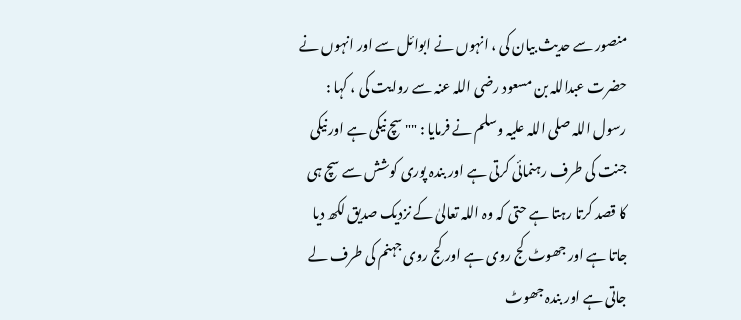منصور سے حدیث بیان کی ، انہوں نے ابوائل سے اور انہوں نے حضرت عبداللہ بن مسعود رضی اللہ عنہ سے روایت کی ، کہا : رسول اللہ صلی اللہ علیہ وسلم نے فرمایا : "" سچ نیکی ہے اور نیکی جنت کی طرف رہنمائی کرتی ہے اور بندہ پوری کوشش سے سچ ہی کا قصد کرتا رہتا ہے حتی کہ وہ اللہ تعالیٰ کے نزدیک صدیق لکھ دیا جاتا ہے اور جھوٹ کج روی ہے اور کج روی جہنم کی طرف لے جاتی ہے اور بندہ جھوٹ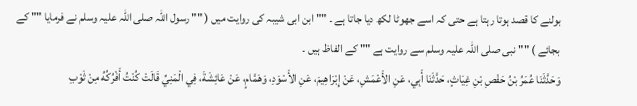بولنے کا قصد ہوتا رہتا ہے حتی کہ اسے جھوٹا لکھ دیا جاتا ہے ۔ "" ابن ابی شیبہ کی روایت میں ( "" رسول اللہ صلی اللہ علیہ وسلم نے فرمایا "" کے بجائے ) "" نبی صلی اللہ علیہ وسلم سے روایت ہے "" کے الفاظ ہیں ۔
وَحَدَّثَنَا عُمَرُ بْنُ حَفْصِ بْنِ غِيَاثٍ، حَدَّثَنَا أَبِي، عَنِ الأَعْمَشِ، عَنْ إِبْرَاهِيمَ، عَنِ الأَسْوَدِ، وَهَمَّامٍ، عَنْ عَائِشَةَ، فِي الْمَنِيِّ قَالَتْ كُنْتُ أَفْرُكُهُ مِنْ ثَوْبِ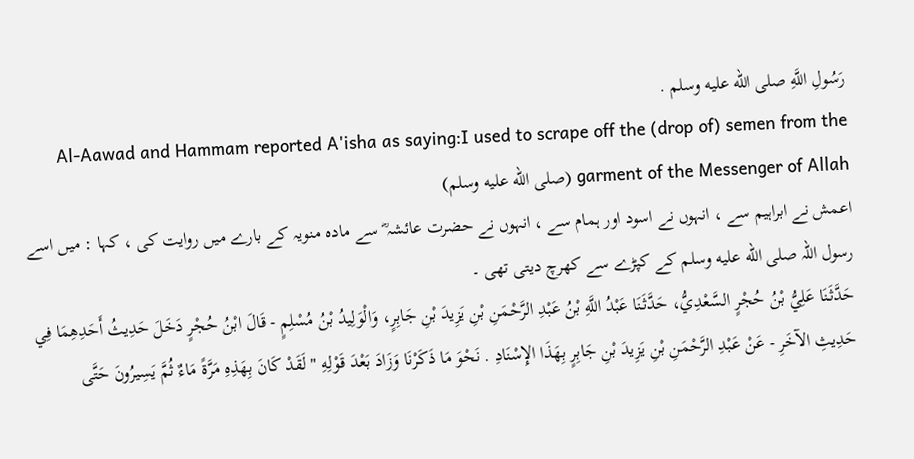رَسُولِ اللَّهِ صلى الله عليه وسلم .
Al-Aawad and Hammam reported A'isha as saying:I used to scrape off the (drop of) semen from the garment of the Messenger of Allah (صلى الله عليه وسلم)
اعمش نے ابراہیم سے ، انہوں نے اسود اور ہمام سے ، انہوں نے حضرت عائشہ ؓ سے مادہ منویہ کے بارے میں روایت کی ، کہا : میں اسے رسول اللہ صلى الله عليه وسلم کے کپڑے سے کھرچ دیتی تھی ۔
حَدَّثَنَا عَلِيُّ بْنُ حُجْرٍ السَّعْدِيُّ، حَدَّثَنَا عَبْدُ اللَّهِ بْنُ عَبْدِ الرَّحْمَنِ بْنِ يَزِيدَ بْنِ جَابِرٍ، وَالْوَلِيدُ بْنُ مُسْلِمٍ - قَالَ ابْنُ حُجْرٍ دَخَلَ حَدِيثُ أَحَدِهِمَا فِي حَدِيثِ الآخَرِ - عَنْ عَبْدِ الرَّحْمَنِ بْنِ يَزِيدَ بْنِ جَابِرٍ بِهَذَا الإِسْنَادِ . نَحْوَ مَا ذَكَرْنَا وَزَادَ بَعْدَ قَوْلِهِ " لَقَدْ كَانَ بِهَذِهِ مَرَّةً مَاءٌ ثُمَّ يَسِيرُونَ حَتَّى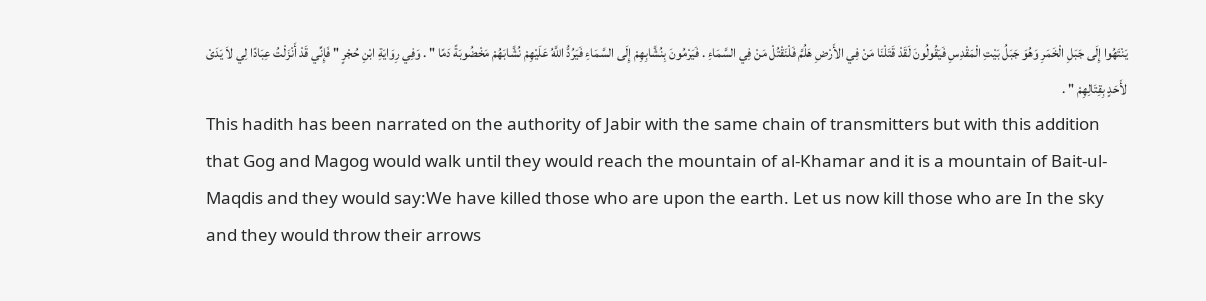يَنْتَهُوا إِلَى جَبَلِ الْخَمَرِ وَهُوَ جَبَلُ بَيْتِ الْمَقْدِسِ فَيَقُولُونَ لَقَدْ قَتَلْنَا مَنْ فِي الأَرْضِ هَلُمَّ فَلْنَقْتُلْ مَنْ فِي السَّمَاءِ . فَيَرْمُونَ بِنُشَّابِهِمْ إِلَى السَّمَاءِ فَيَرُدُّ اللَّهُ عَلَيْهِمْ نُشَّابَهُمْ مَخْضُوبَةً دَمًا " . وَفِي رِوَايَةِ ابْنِ حُجْرٍ " فَإِنِّي قَدْ أَنْزَلْتُ عِبَادًا لِي لاَ يَدَىْ لأَحَدٍ بِقِتَالِهِمْ " .
This hadith has been narrated on the authority of Jabir with the same chain of transmitters but with this addition that Gog and Magog would walk until they would reach the mountain of al-Khamar and it is a mountain of Bait-ul-Maqdis and they would say:We have killed those who are upon the earth. Let us now kill those who are In the sky and they would throw their arrows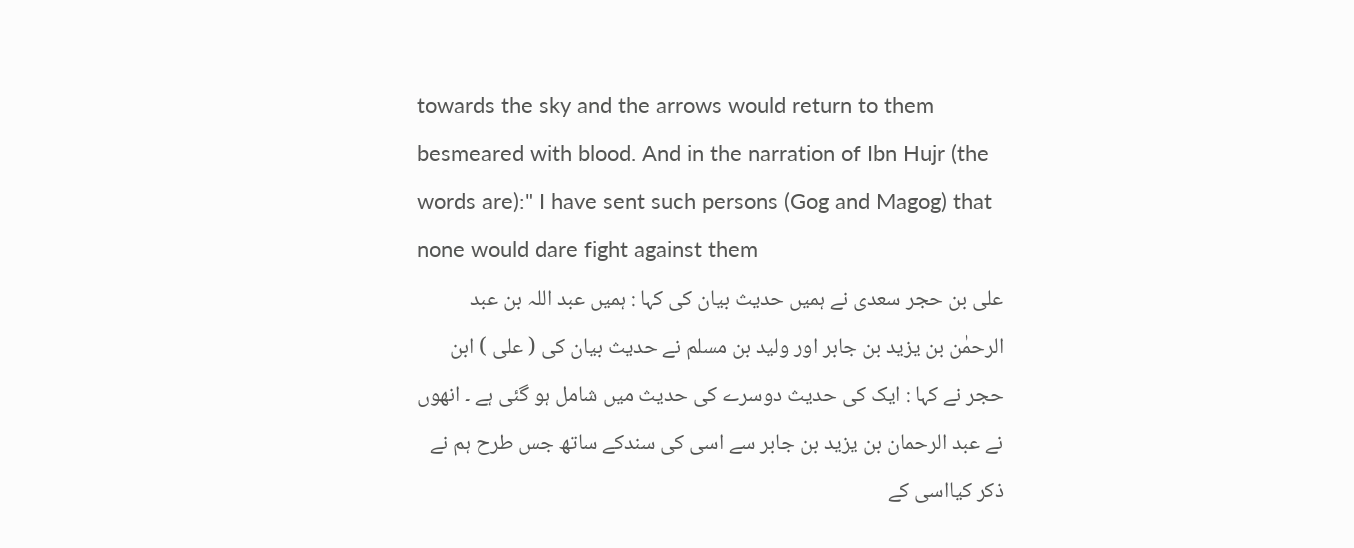towards the sky and the arrows would return to them besmeared with blood. And in the narration of Ibn Hujr (the words are):" I have sent such persons (Gog and Magog) that none would dare fight against them
علی بن حجر سعدی نے ہمیں حدیث بیان کی کہا : ہمیں عبد اللہ بن عبد الرحمٰن بن یزید بن جابر اور ولید بن مسلم نے حدیث بیان کی ( علی ) ابن حجر نے کہا : ایک کی حدیث دوسرے کی حدیث میں شامل ہو گئی ہے ۔ انھوں نے عبد الرحمان بن یزید بن جابر سے اسی کی سندکے ساتھ جس طرح ہم نے ذکر کیااسی کے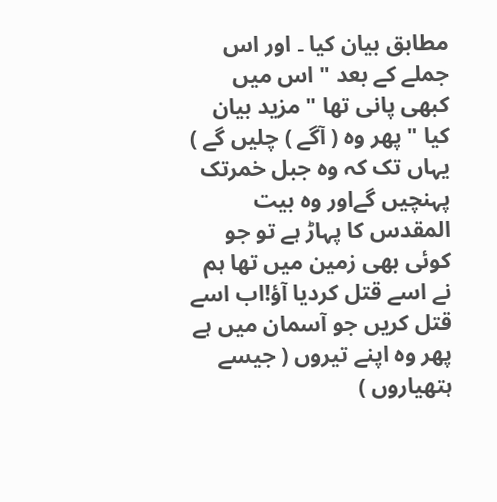مطابق بیان کیا ۔ اور اس جملے کے بعد " اس میں کبھی پانی تھا " مزید بیان کیا " پھر وہ ( آگے ) چلیں گے ) یہاں تک کہ وہ جبل خمرتک پہنچیں گےاور وہ بیت المقدس کا پہاڑ ہے تو جو کوئی بھی زمین میں تھا ہم نے اسے قتل کردیا آؤ!اب اسے قتل کریں جو آسمان میں ہے پھر وہ اپنے تیروں ( جیسے ہتھیاروں )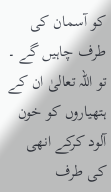کو آسمان کی طرف چاہیں گے ۔ تو اللہ تعالیٰ ان کے ہتھیاروں کو خون آلود کرکے انھی کی طرف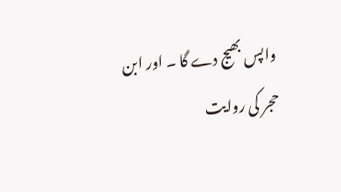واپس بھیج دے گا ۔ اور ابن حجر کی روایت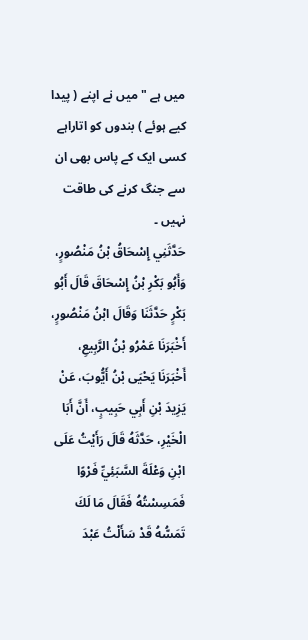میں ہے " میں نے اپنے ( پیدا کیے ہوئے ) بندوں کو اتاراہے کسی ایک کے پاس بھی ان سے جنگ کرنے کی طاقت نہیں ۔
حَدَّثَنِي إِسْحَاقُ بْنُ مَنْصُورٍ، وَأَبُو بَكْرِ بْنُ إِسْحَاقَ قَالَ أَبُو بَكْرٍ حَدَّثَنَا وَقَالَ ابْنُ مَنْصُورٍ، أَخْبَرَنَا عَمْرُو بْنُ الرَّبِيعِ، أَخْبَرَنَا يَحْيَى بْنُ أَيُّوبَ، عَنْ يَزِيدَ بْنِ أَبِي حَبِيبٍ، أَنَّ أَبَا الْخَيْرِ، حَدَّثَهُ قَالَ رَأَيْتُ عَلَى ابْنِ وَعْلَةَ السَّبَئِيِّ فَرْوًا فَمَسِسْتُهُ فَقَالَ مَا لَكَ تَمَسُّهُ قَدْ سَأَلْتُ عَبْدَ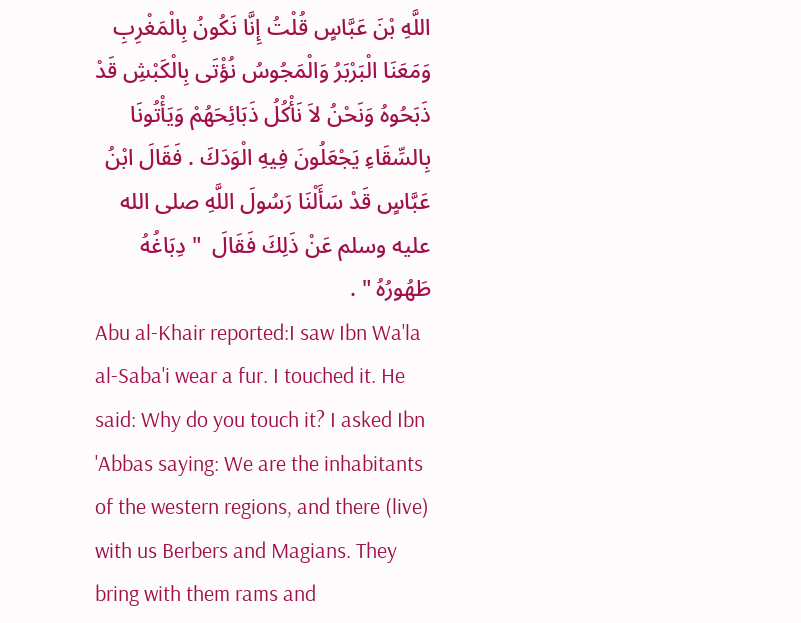اللَّهِ بْنَ عَبَّاسٍ قُلْتُ إِنَّا نَكُونُ بِالْمَغْرِبِ وَمَعَنَا الْبَرْبَرُ وَالْمَجُوسُ نُؤْتَى بِالْكَبْشِ قَدْ ذَبَحُوهُ وَنَحْنُ لاَ نَأْكُلُ ذَبَائِحَهُمْ وَيَأْتُونَا بِالسِّقَاءِ يَجْعَلُونَ فِيهِ الْوَدَكَ . فَقَالَ ابْنُ عَبَّاسٍ قَدْ سَأَلْنَا رَسُولَ اللَّهِ صلى الله عليه وسلم عَنْ ذَلِكَ فَقَالَ  " دِبَاغُهُ طَهُورُهُ " .
Abu al-Khair reported:I saw Ibn Wa'la al-Saba'i wear a fur. I touched it. He said: Why do you touch it? I asked Ibn 'Abbas saying: We are the inhabitants of the western regions, and there (live) with us Berbers and Magians. They bring with them rams and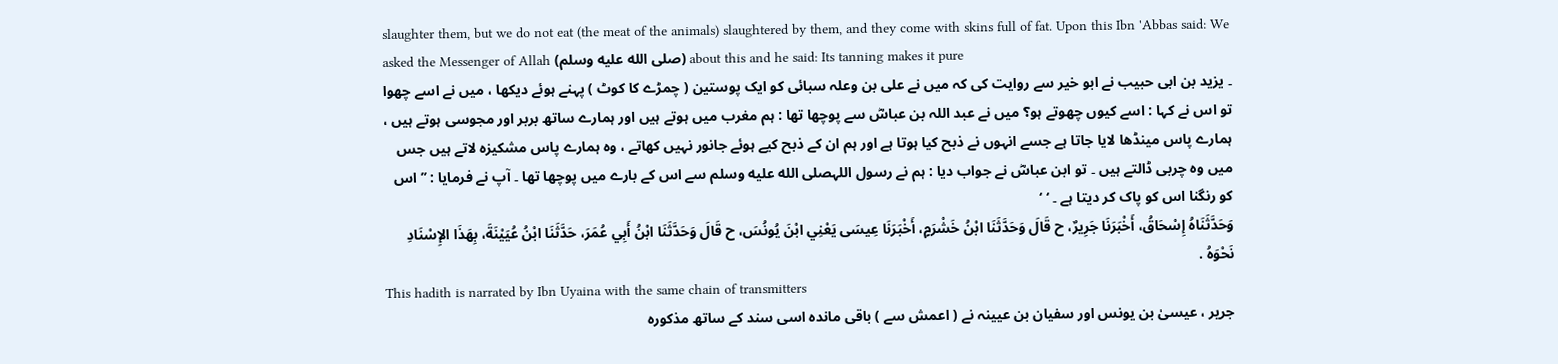slaughter them, but we do not eat (the meat of the animals) slaughtered by them, and they come with skins full of fat. Upon this Ibn 'Abbas said: We asked the Messenger of Allah (صلى الله عليه وسلم) about this and he said: Its tanning makes it pure
۔ یزید بن ابی حبیب نے ابو خیر سے روایت کی کہ میں نے علی بن وعلہ سبائی کو ایک پوستین ( چمڑے کا کوٹ ) پہنے ہوئے دیکھا ، میں نے اسے چھوا تو اس نے کہا : اسے کیوں چھوتے ہو؟ میں نے عبد اللہ بن عباسؓ سے پوچھا تھا : ہم مغرب میں ہوتے ہیں اور ہمارے ساتھ بربر اور مجوسی ہوتے ہیں ، ہمارے پاس مینڈھا لایا جاتا ہے جسے انہوں نے ذبح کیا ہوتا ہے اور ہم ان کے ذبح کیے ہوئے جانور نہیں کھاتے ، وہ ہمارے پاس مشکیزہ لاتے ہیں جس میں وہ چربی ڈالتے ہیں ۔ تو ابن عباسؓ نے جواب دیا : ہم نے رسول اللہصلى الله عليه وسلم سے اس کے بارے میں پوچھا تھا ۔ آپ نے فرمایا : ’’ اس کو رنگنا اس کو پاک کر دیتا ہے ۔ ‘ ‘
وَحَدَّثَنَاهُ إِسْحَاقُ، أَخْبَرَنَا جَرِيرٌ، ح قَالَ وَحَدَّثَنَا ابْنُ خَشْرَمٍ، أَخْبَرَنَا عِيسَى يَعْنِي ابْنَ يُونُسَ، ح قَالَ وَحَدَّثَنَا ابْنُ أَبِي عُمَرَ، حَدَّثَنَا ابْنُ عُيَيْنَةَ، بِهَذَا الإِسْنَادِ نَحْوَهُ .
This hadith is narrated by Ibn Uyaina with the same chain of transmitters
جریر ، عیسیٰ بن یونس اور سفیان بن عیینہ نے ( اعمش سے ) باقی ماندہ اسی سند کے ساتھ مذکورہ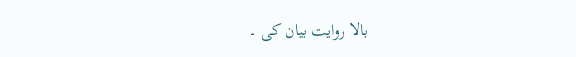بالا روایت بیان کی ۔